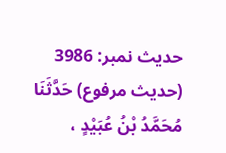حدیث نمبر: 3986
(حديث مرفوع) حَدَّثَنَا مُحَمَّدُ بْنُ عُبَيْدٍ ،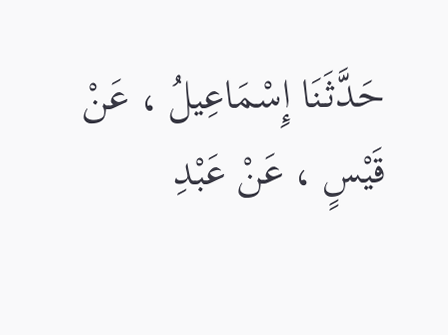حَدَّثَنَا إِسْمَاعِيلُ ، عَنْ قَيْسٍ ، عَنْ عَبْدِ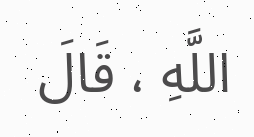اللَّهِ ، قَالَ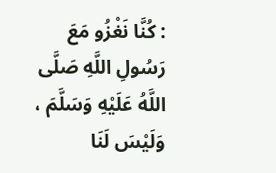: كُنَّا نَغْزُو مَعَ رَسُولِ اللَّهِ صَلَّى اللَّهُ عَلَيْهِ وَسَلَّمَ ، وَلَيْسَ لَنَا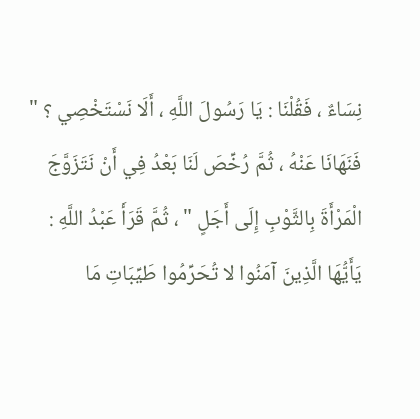نِسَاءٌ ، فَقُلْنَا : يَا رَسُولَ اللَّهِ ، أَلَا نَسْتَخْصِي ؟ " فَنَهَانَا عَنْهُ ، ثُمَّ رُخِّصَ لَنَا بَعْدُ فِي أَنْ نَتَزَوَّجَ الْمَرْأَةَ بِالثَّوْبِ إِلَى أَجَلٍ " ، ثُمَّ قَرَأَ عَبْدُ اللَّهِ : يَأَيُّهَا الَّذِينَ آمَنُوا لا تُحَرِّمُوا طَيِّبَاتِ مَا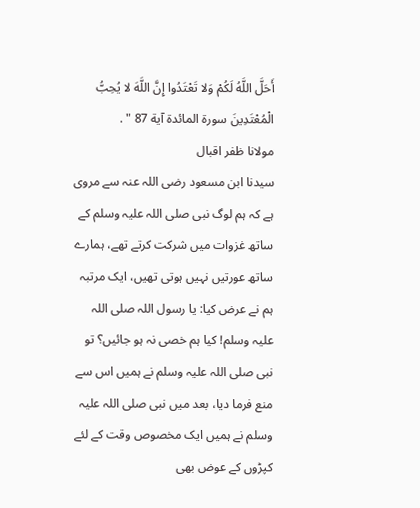أَحَلَّ اللَّهُ لَكُمْ وَلا تَعْتَدُوا إِنَّ اللَّهَ لا يُحِبُّ الْمُعْتَدِينَ سورة المائدة آية 87 " .
مولانا ظفر اقبال
سیدنا ابن مسعود رضی اللہ عنہ سے مروی ہے کہ ہم لوگ نبی صلی اللہ علیہ وسلم کے ساتھ غزوات میں شرکت کرتے تھے، ہمارے ساتھ عورتیں نہیں ہوتی تھیں، ایک مرتبہ ہم نے عرض کیا: یا رسول اللہ صلی اللہ علیہ وسلم! کیا ہم خصی نہ ہو جائیں؟ تو نبی صلی اللہ علیہ وسلم نے ہمیں اس سے منع فرما دیا، بعد میں نبی صلی اللہ علیہ وسلم نے ہمیں ایک مخصوص وقت کے لئے کپڑوں کے عوض بھی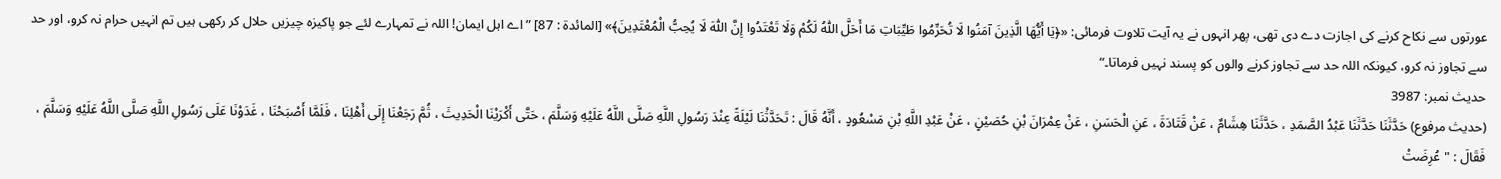عورتوں سے نکاح کرنے کی اجازت دے دی تھی، پھر انہوں نے یہ آیت تلاوت فرمائی: «﴿يَا أَيُّهَا الَّذِينَ آمَنُوا لَا تُحَرِّمُوا طَيِّبَاتِ مَا أَحَلَّ اللّٰهُ لَكُمْ وَلَا تَعْتَدُوا إِنَّ اللّٰهَ لَا يُحِبُّ الْمُعْتَدِينَ﴾» [المائدة : 87] ”اے اہل ایمان! اللہ نے تمہارے لئے جو پاکیزہ چیزیں حلال کر رکھی ہیں تم انہیں حرام نہ کرو، اور حد سے تجاوز نہ کرو، کیونکہ اللہ حد سے تجاوز کرنے والوں کو پسند نہیں فرماتا۔“
حدیث نمبر: 3987
(حديث مرفوع) حَدَّثَنَا حَدَّثَنَا عَبْدُ الصَّمَدِ ، حَدَّثَنَا هِشَامٌ ، عَنْ قَتَادَةَ ، عَنِ الْحَسَنِ ، عَنْ عِمْرَانَ بْنِ حُصَيْنٍ ، عَنْ عَبْدِ اللَّهِ بْنِ مَسْعُودٍ ، أَنَّهُ قَالَ : تَحَدَّثْنَا لَيْلَةً عِنْدَ رَسُولِ اللَّهِ صَلَّى اللَّهُ عَلَيْهِ وَسَلَّمَ ، حَتَّى أَكْرَيْنَا الْحَدِيثَ ، ثُمَّ رَجَعْنَا إِلَى أَهْلِنَا ، فَلَمَّا أَصْبَحْنَا ، غَدَوْنَا عَلَى رَسُولِ اللَّهِ صَلَّى اللَّهُ عَلَيْهِ وَسَلَّمَ ، فَقَالَ : " عُرِضَتْ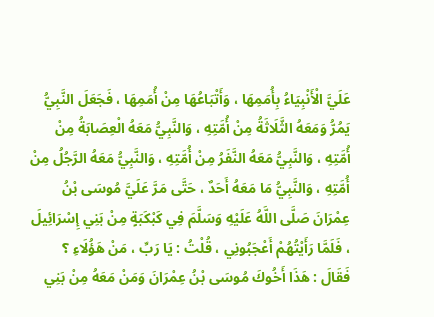عَلَيَّ الْأَنْبِيَاءُ بِأُمَمِهَا ، وَأَتْبَاعُهَا مِنْ أُمَمِهَا ، فَجَعَلَ النَّبِيُّ يَمُرُّ وَمَعَهُ الثَّلَاثَةُ مِنْ أُمَّتِهِ ، وَالنَّبِيُّ مَعَهُ الْعِصَابَةُ مِنْ أُمَّتِهِ ، وَالنَّبِيُّ مَعَهُ النَّفَرُ مِنْ أُمَّتِهِ ، وَالنَّبِيُّ مَعَهُ الرَّجُلُ مِنْ أُمَّتِهِ ، وَالنَّبِيُّ مَا مَعَهُ أَحَدٌ ، حَتَّى مَرَّ عَلَيَّ مُوسَى بْنُ عِمْرَانَ صَلَّى اللَّهُ عَلَيْهِ وَسَلَّمَ فِي كَبْكَبَةٍ مِنْ بَنِي إِسْرَائِيلَ ، فَلَمَّا رَأَيْتُهُمْ أَعْجَبُونِي ، قُلْتُ : يَا رَبِّ ، مَنْ هَؤُلَاءِ ؟ فَقَالَ : هَذَا أَخُوكَ مُوسَى بْنُ عِمْرَانَ وَمَنْ مَعَهُ مِنْ بَنِي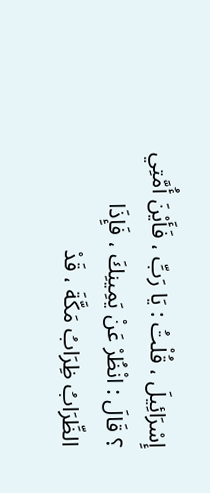إِسْرَائِيلَ ، قُلْتُ : يَا رَبِّ ، فَأَيْنَ أُمَّتِي ؟ قَالَ : انْظُرْ عَنْ يَمِينِكَ ، فَإِذَا الظِّرَابُ ظِرَابُ مَكَّةَ ، قَدْ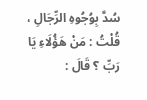سُدَّ بِوُجُوهِ الرِّجَالِ ، قُلْتُ : مَنْ هَؤُلَاءِ يَا رَبِّ ؟ قَالَ :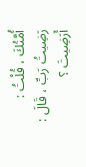أُمَّتُكَ ، قُلْتُ : رَضِيتُ رَبِّ ، قَالَ : أَرَضِيتَ ؟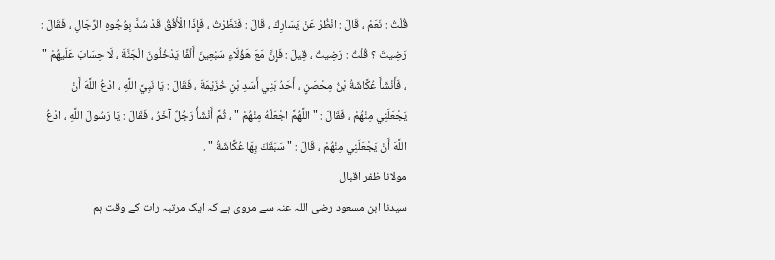قُلْتُ : نَعَمْ ، قَالَ : انْظُرْ عَنْ يَسَارِكَ ، قَالَ : فَنَظَرْتُ ، فَإِذَا الْأُفُقُ قَدْ سُدَّ بِوُجُوهِ الرِّجَالِ ، فَقَالَ : رَضِيتَ ؟ قُلْتُ : رَضِيتُ ، قِيلَ : فَإِنَّ مَعَ هَؤُلَاءِ سَبْعِينَ أَلْفًا يَدْخُلُونَ الْجَنَّةَ ، لَا حِسَابَ عَلَيهُمْ " ، فَأَنْشَأَ عُكَّاشَةُ بْنُ مِحْصَنٍ ، أَحَدُ بَنِي أَسَدِ بْنِ خُزَيْمَةَ ، فَقَالَ : يَا نَبِيَّ اللَّهِ ، ادْعُ اللَّهَ أَنْ يَجْعَلَنِي مِنْهُمْ ، فَقَالَ : " اللَّهُمَّ اجْعَلْهُ مِنْهُمْ " ، ثُمَّ أَنْشَأُ رَجُلٌ آخَرُ ، فَقَالَ : يَا رَسُولَ اللَّهِ ، ادْعُ اللَّهَ أَنْ يَجْعَلَنِي مِنْهُمْ ، قَالَ : " سَبَقَكَ بِهَا عُكَّاشَةُ " .
مولانا ظفر اقبال
سیدنا ابن مسعود رضی اللہ عنہ سے مروی ہے کہ ایک مرتبہ رات کے وقت ہم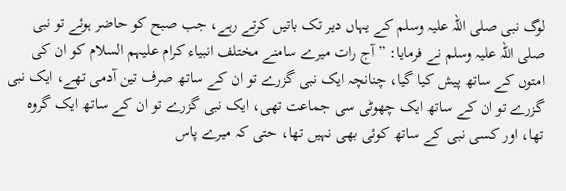لوگ نبی صلی اللہ علیہ وسلم کے یہاں دیر تک باتیں کرتے رہے، جب صبح کو حاضر ہوئے تو نبی صلی اللہ علیہ وسلم نے فرمایا: ”آج رات میرے سامنے مختلف انبیاء کرام علیہم السلام کو ان کی امتوں کے ساتھ پیش کیا گیا، چنانچہ ایک نبی گزرے تو ان کے ساتھ صرف تین آدمی تھے، ایک نبی گزرے تو ان کے ساتھ ایک چھوٹی سی جماعت تھی، ایک نبی گزرے تو ان کے ساتھ ایک گروہ تھا، اور کسی نبی کے ساتھ کوئی بھی نہیں تھا، حتی کہ میرے پاس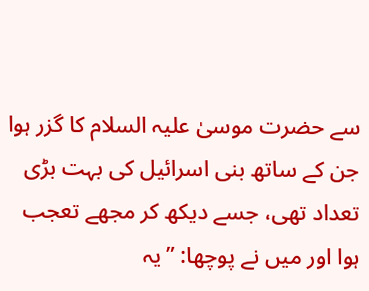سے حضرت موسیٰ علیہ السلام کا گزر ہوا جن کے ساتھ بنی اسرائیل کی بہت بڑی تعداد تھی، جسے دیکھ کر مجھے تعجب ہوا اور میں نے پوچھا: ”یہ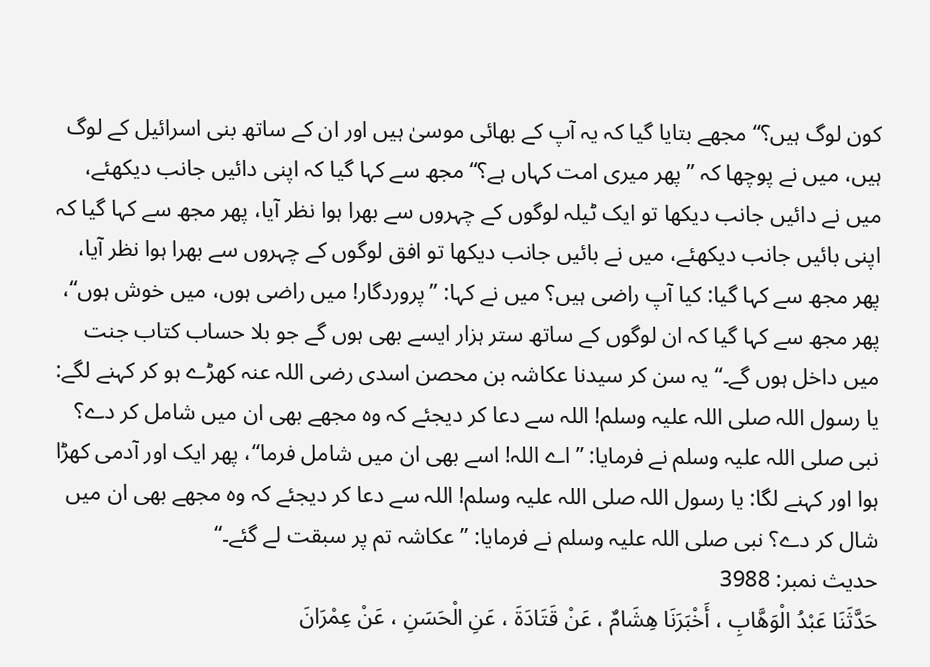کون لوگ ہیں؟“ مجھے بتایا گیا کہ یہ آپ کے بھائی موسیٰ ہیں اور ان کے ساتھ بنی اسرائیل کے لوگ ہیں، میں نے پوچھا کہ ”پھر میری امت کہاں ہے؟“ مجھ سے کہا گیا کہ اپنی دائیں جانب دیکھئے، میں نے دائیں جانب دیکھا تو ایک ٹیلہ لوگوں کے چہروں سے بھرا ہوا نظر آیا، پھر مجھ سے کہا گیا کہ اپنی بائیں جانب دیکھئے، میں نے بائیں جانب دیکھا تو افق لوگوں کے چہروں سے بھرا ہوا نظر آیا، پھر مجھ سے کہا گیا: کیا آپ راضی ہیں؟ میں نے کہا: ”پروردگار! میں راضی ہوں، میں خوش ہوں“، پھر مجھ سے کہا گیا کہ ان لوگوں کے ساتھ ستر ہزار ایسے بھی ہوں گے جو بلا حساب کتاب جنت میں داخل ہوں گے۔“ یہ سن کر سیدنا عکاشہ بن محصن اسدی رضی اللہ عنہ کھڑے ہو کر کہنے لگے: یا رسول اللہ صلی اللہ علیہ وسلم! اللہ سے دعا کر دیجئے کہ وہ مجھے بھی ان میں شامل کر دے؟ نبی صلی اللہ علیہ وسلم نے فرمایا: ”اے اللہ! اسے بھی ان میں شامل فرما“، پھر ایک اور آدمی کھڑا ہوا اور کہنے لگا: یا رسول اللہ صلی اللہ علیہ وسلم! اللہ سے دعا کر دیجئے کہ وہ مجھے بھی ان میں شال کر دے؟ نبی صلی اللہ علیہ وسلم نے فرمایا: ”عکاشہ تم پر سبقت لے گئے۔“
حدیث نمبر: 3988
حَدَّثَنَا عَبْدُ الْوَهَّابِ ، أَخْبَرَنَا هِشَامٌ ، عَنْ قَتَادَةَ ، عَنِ الْحَسَنِ ، عَنْ عِمْرَانَ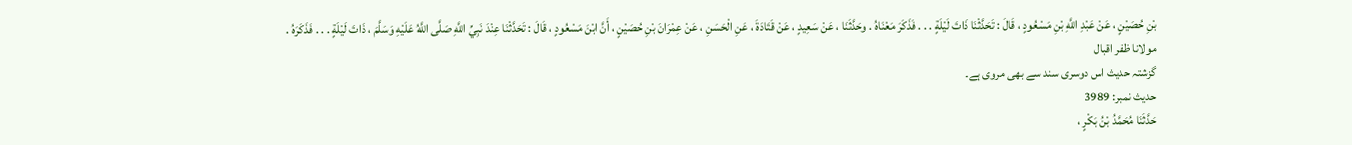بْنِ حُصَيْنٍ ، عَنْ عَبْدِ اللَّهِ بْنِ مَسْعُودٍ ، قَالَ : تَحَدَّثْنَا ذَاتَ لَيْلَةٍ . . . فَذَكَرَ مَعْنَاهُ . وحَدَّثَنَا ، عَنْ سَعِيدٍ ، عَنْ قَتَادَةَ ، عَنِ الْحَسَنِ ، عَنْ عِمْرَانَ بْنِ حُصَيْنٍ ، أَنَّ ابْنَ مَسْعُودٍ ، قَالَ : تَحَدَّثْنَا عِنْدَ نَبِيِّ اللَّهِ صَلَّى اللَّهُ عَلَيْهِ وَسَلَّمَ ، ذَاتَ لَيْلَةٍ . . . فَذَكَرَهُ .
مولانا ظفر اقبال
گزشتہ حدیث اس دوسری سند سے بھی مروی ہے۔
حدیث نمبر: 3989
حَدَّثَنَا مُحَمَّدُ بْنُ بَكْرٍ ،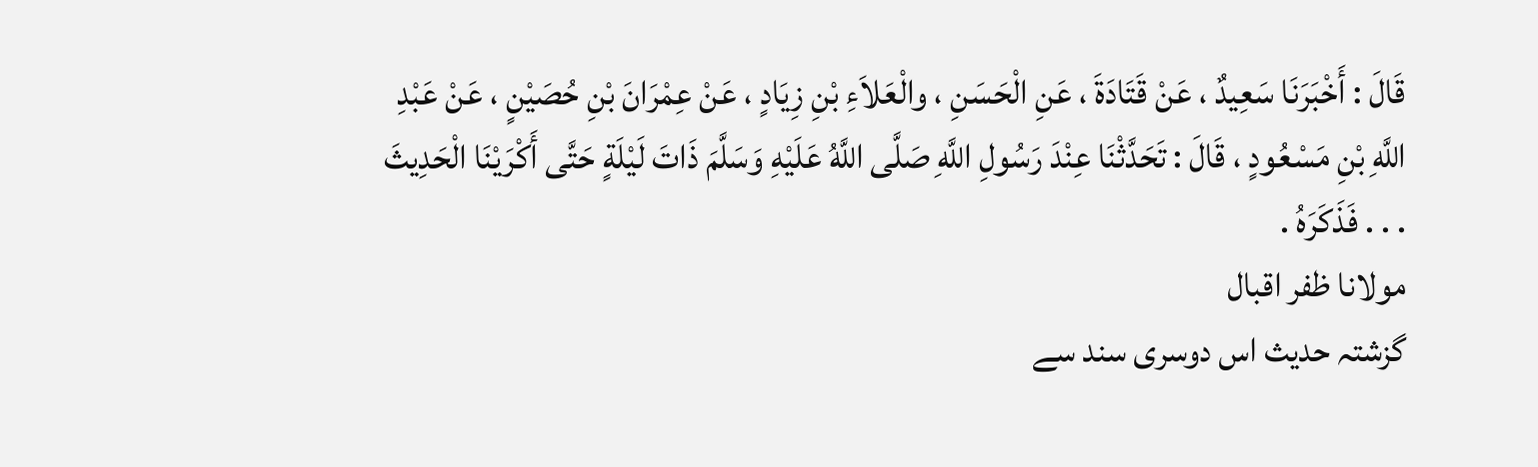قَالَ : أَخْبَرَنَا سَعِيدٌ ، عَنْ قَتَادَةَ ، عَنِ الْحَسَنِ ، والْعَلاَءِ بْنِ زِيَادٍ ، عَنْ عِمْرَانَ بْنِ حُصَيْنٍ ، عَنْ عَبْدِ اللَّهِ بْنِ مَسْعُودٍ ، قَالَ : تَحَدَّثْنَا عِنْدَ رَسُولِ اللَّهِ صَلَّى اللَّهُ عَلَيْهِ وَسَلَّمَ ذَاتَ لَيْلَةٍ حَتَّى أَكْرَيْنَا الْحَدِيثَ . . . فَذَكَرَهُ .
مولانا ظفر اقبال
گزشتہ حدیث اس دوسری سند سے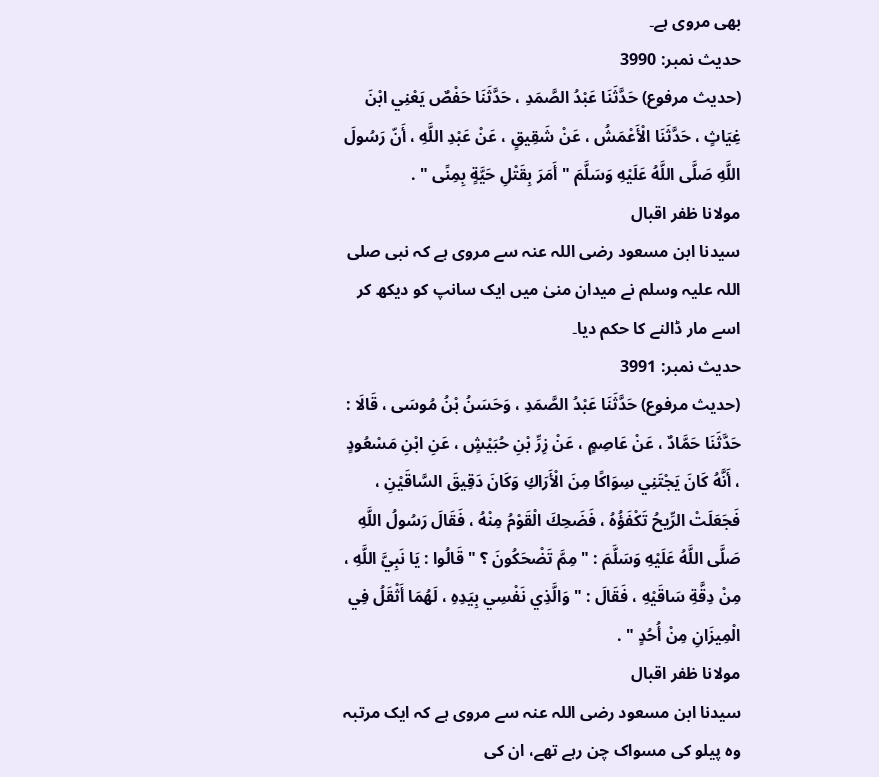بھی مروی ہے۔
حدیث نمبر: 3990
(حديث مرفوع) حَدَّثَنَا عَبْدُ الصَّمَدِ ، حَدَّثَنَا حَفْصٌ يَعْنِي ابْنَ غِيَاثٍ ، حَدَّثَنَا الْأَعْمَشُ ، عَنْ شَقِيقٍ ، عَنْ عَبْدِ اللَّهِ ، أَنّ رَسُولَ اللَّهِ صَلَّى اللَّهُ عَلَيْهِ وَسَلَّمَ " أَمَرَ بِقَتْلِ حَيَّةٍ بِمِنًى " .
مولانا ظفر اقبال
سیدنا ابن مسعود رضی اللہ عنہ سے مروی ہے کہ نبی صلی اللہ علیہ وسلم نے میدان منیٰ میں ایک سانپ کو دیکھ کر اسے مار ڈالنے کا حکم دیا۔
حدیث نمبر: 3991
(حديث مرفوع) حَدَّثَنَا عَبْدُ الصَّمَدِ ، وَحَسَنُ بْنُ مُوسَى ، قَالَا : حَدَّثَنَا حَمَّادٌ ، عَنْ عَاصِمٍ ، عَنْ زِرِّ بْنِ حُبَيْشٍ ، عَنِ ابْنِ مَسْعُودٍ ، أَنَّهُ كَانَ يَجْتَنِي سِوَاكًا مِنَ الْأَرَاكِ وَكَانَ دَقِيقَ السَّاقَيْنِ ، فَجَعَلَتْ الرِّيحُ تَكْفَؤُهُ ، فَضَحِكَ الْقَوْمُ مِنْهُ ، فَقَالَ رَسُولُ اللَّهِ صَلَّى اللَّهُ عَلَيْهِ وَسَلَّمَ : " مِمَّ تَضْحَكُونَ ؟ " قَالُوا : يَا نَبِيَّ اللَّهِ ، مِنْ دِقَّةِ سَاقَيْهِ ، فَقَالَ : " وَالَّذِي نَفْسِي بِيَدِهِ ، لَهُمَا أَثْقَلُ فِي الْمِيزَانِ مِنْ أُحُدٍ " .
مولانا ظفر اقبال
سیدنا ابن مسعود رضی اللہ عنہ سے مروی ہے کہ ایک مرتبہ وہ پیلو کی مسواک چن رہے تھے، ان کی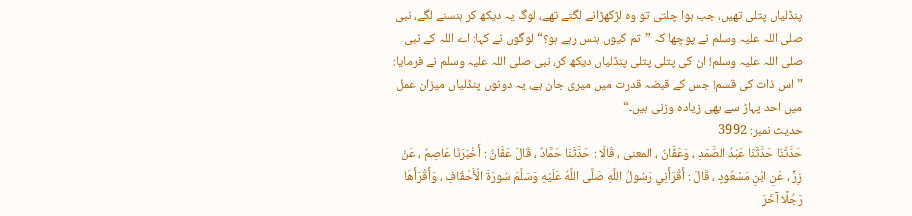پنڈلیاں پتلی تھیں، جب ہوا چلتی تو وہ لڑکھڑانے لگتے تھے، لوگ یہ دیکھ کر ہنسنے لگے، نبی صلی اللہ علیہ وسلم نے پوچھا کہ ”تم کیوں ہنس رہے ہو؟“ لوگوں نے کہا: اے اللہ کے نبی صلی اللہ علیہ وسلم! ان کی پتلی پتلی پنڈلیاں دیکھ کر، نبی صلی اللہ علیہ وسلم نے فرمایا: ”اس ذات کی قسم! جس کے قبضہ قدرت میں میری جان ہے، یہ دونوں پنڈلیاں میزان عمل میں احد پہاڑ سے بھی زیادہ وزنی ہیں۔“
حدیث نمبر: 3992
حَدَّثَنَا حَدَّثَنَا عَبْدُ الصَّمَدِ ، وَعَفَّانُ ، المعنى ، قَالَا : حَدَّثَنَا حَمَّادٌ ، قَالَ عَفَّانُ : أَخْبَرَنَا عَاصِمٌ ، عَنْ زِرٍّ ، عَنِ ابْنِ مَسْعُودٍ ، قَالَ : أَقْرَأَنِي رَسُولُ اللَّهِ صَلَّى اللَّهُ عَلَيْهِ وَسَلَّمَ سُورَةَ الْأَحْقَافِ ، وَأَقْرَأَهَا رَجُلًا آخَرَ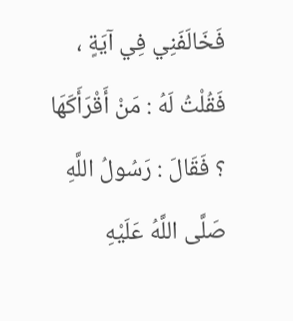فَخَالَفَنِي فِي آيَةٍ ، فَقُلْتُ لَهُ : مَنْ أَقْرَأَكَهَا ؟ فَقَالَ : رَسُولُ اللَّهِ صَلَّى اللَّهُ عَلَيْهِ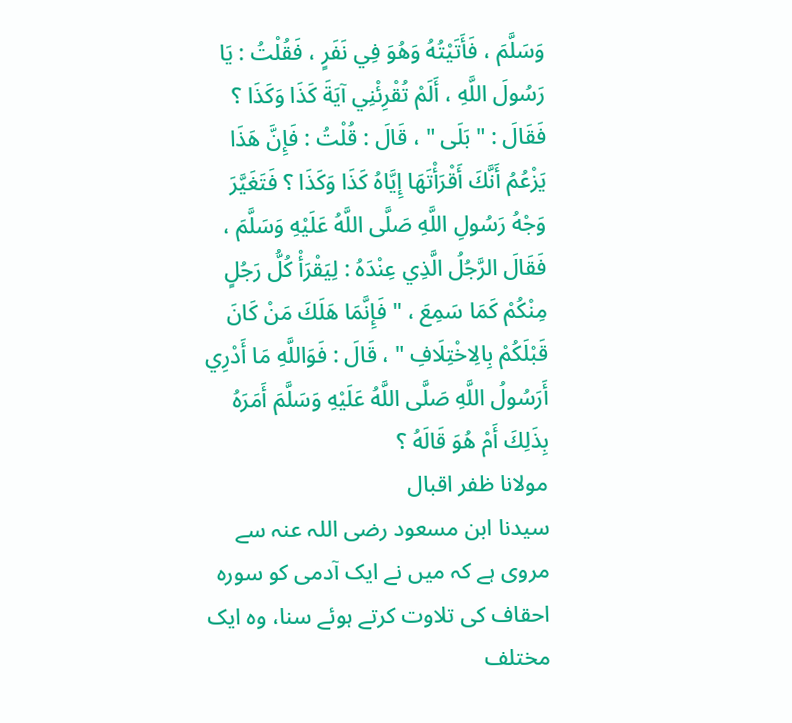وَسَلَّمَ ، فَأَتَيْتُهُ وَهُوَ فِي نَفَرٍ ، فَقُلْتُ : يَا رَسُولَ اللَّهِ ، أَلَمْ تُقْرِئْنِي آيَةَ كَذَا وَكَذَا ؟ فَقَالَ : " بَلَى " ، قَالَ : قُلْتُ : فَإِنَّ هَذَا يَزْعُمُ أَنَّكَ أَقْرَأْتَهَا إِيَّاهُ كَذَا وَكَذَا ؟ فَتَغَيَّرَ وَجْهُ رَسُولِ اللَّهِ صَلَّى اللَّهُ عَلَيْهِ وَسَلَّمَ ، فَقَالَ الرَّجُلُ الَّذِي عِنْدَهُ : لِيَقْرَأْ كُلُّ رَجُلٍ مِنْكُمْ كَمَا سَمِعَ ، " فَإِنَّمَا هَلَكَ مَنْ كَانَ قَبْلَكُمْ بِالِاخْتِلَافِ " ، قَالَ : فَوَاللَّهِ مَا أَدْرِي أَرَسُولُ اللَّهِ صَلَّى اللَّهُ عَلَيْهِ وَسَلَّمَ أَمَرَهُ بِذَلِكَ أَمْ هُوَ قَالَهُ ؟
مولانا ظفر اقبال
سیدنا ابن مسعود رضی اللہ عنہ سے مروی ہے کہ میں نے ایک آدمی کو سورہ احقاف کی تلاوت کرتے ہوئے سنا، وہ ایک مختلف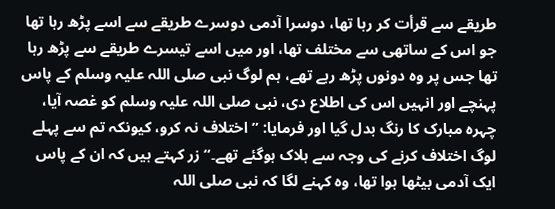طریقے سے قرأت کر رہا تھا، دوسرا آدمی دوسرے طریقے سے اسے پڑھ رہا تھا جو اس کے ساتھی سے مختلف تھا، اور میں اسے تیسرے طریقے سے پڑھ رہا تھا جس پر وہ دونوں پڑھ رہے تھے، ہم لوگ نبی صلی اللہ علیہ وسلم کے پاس پہنچے اور انہیں اس کی اطلاع دی، نبی صلی اللہ علیہ وسلم کو غصہ آیا، چہرہ مبارک کا رنگ بدل گیا اور فرمایا: ”اختلاف نہ کرو، کیونکہ تم سے پہلے لوگ اختلاف کرنے کی وجہ سے ہلاک ہوگئے تھے۔“ زر کہتے ہیں کہ ان کے پاس ایک آدمی بیٹھا ہوا تھا، وہ کہنے لگا کہ نبی صلی اللہ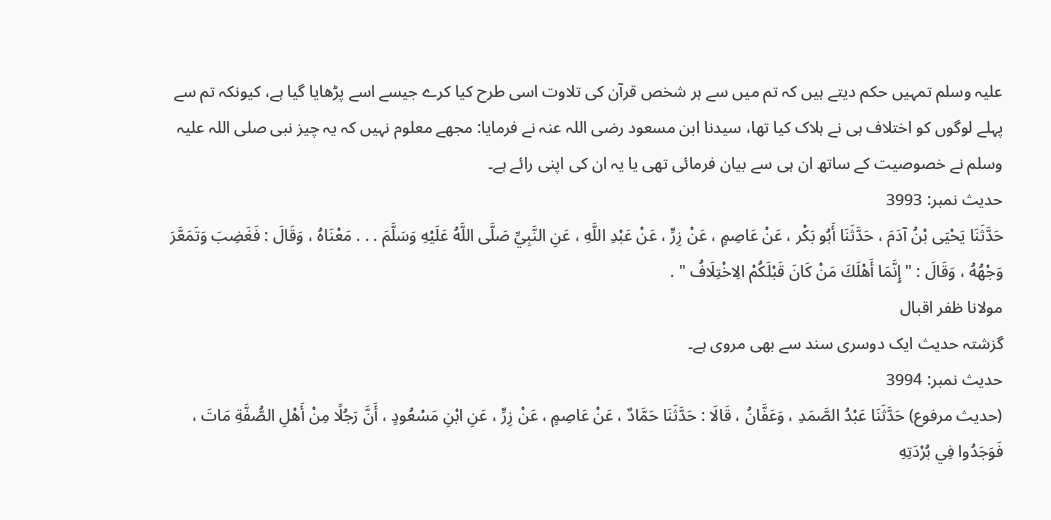علیہ وسلم تمہیں حکم دیتے ہیں کہ تم میں سے ہر شخص قرآن کی تلاوت اسی طرح کیا کرے جیسے اسے پڑھایا گیا ہے، کیونکہ تم سے پہلے لوگوں کو اختلاف ہی نے ہلاک کیا تھا، سیدنا ابن مسعود رضی اللہ عنہ نے فرمایا: مجھے معلوم نہیں کہ یہ چیز نبی صلی اللہ علیہ وسلم نے خصوصیت کے ساتھ ان ہی سے بیان فرمائی تھی یا یہ ان کی اپنی رائے ہے۔
حدیث نمبر: 3993
حَدَّثَنَا يَحْيَى بْنُ آدَمَ ، حَدَّثَنَا أَبُو بَكْر ، عَنْ عَاصِمٍ ، عَنْ زِرٍّ ، عَنْ عَبْدِ اللَّهِ ، عَنِ النَّبِيِّ صَلَّى اللَّهُ عَلَيْهِ وَسَلَّمَ . . . مَعْنَاهُ ، وَقَالَ : فَغَضِبَ وَتَمَعَّرَ وَجْهُهُ ، وَقَالَ : " إِنَّمَا أَهْلَكَ مَنْ كَانَ قَبْلَكُمْ الِاخْتِلَافُ " .
مولانا ظفر اقبال
گزشتہ حدیث ایک دوسری سند سے بھی مروی ہے۔
حدیث نمبر: 3994
(حديث مرفوع) حَدَّثَنَا عَبْدُ الصَّمَدِ ، وَعَفَّانُ ، قَالَا : حَدَّثَنَا حَمَّادٌ ، عَنْ عَاصِمٍ ، عَنْ زِرٍّ ، عَنِ ابْنِ مَسْعُودٍ ، أَنَّ رَجُلًا مِنْ أَهْلِ الصُّفَّةِ مَاتَ ، فَوَجَدُوا فِي بُرْدَتِهِ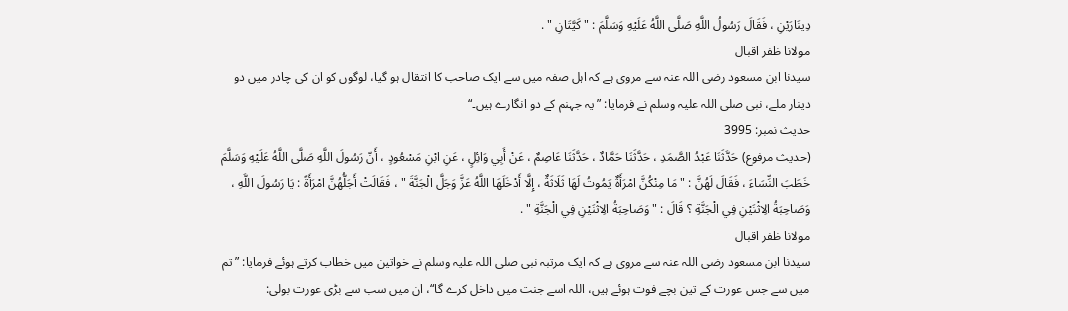دِينَارَيْنِ ، فَقَالَ رَسُولُ اللَّهِ صَلَّى اللَّهُ عَلَيْهِ وَسَلَّمَ : " كَيَّتَانِ " .
مولانا ظفر اقبال
سیدنا ابن مسعود رضی اللہ عنہ سے مروی ہے کہ اہل صفہ میں سے ایک صاحب کا انتقال ہو گیا، لوگوں کو ان کی چادر میں دو دینار ملے، نبی صلی اللہ علیہ وسلم نے فرمایا: ”یہ جہنم کے دو انگارے ہیں۔“
حدیث نمبر: 3995
(حديث مرفوع) حَدَّثَنَا عَبْدُ الصَّمَدِ ، حَدَّثَنَا حَمَّادٌ ، حَدَّثَنَا عَاصِمٌ ، عَنْ أَبِي وَائِلٍ ، عَنِ ابْنِ مَسْعُودٍ ، أَنّ رَسُولَ اللَّهِ صَلَّى اللَّهُ عَلَيْهِ وَسَلَّمَ خَطَبَ النِّسَاءَ ، فَقَالَ لَهُنَّ : " مَا مِنْكُنَّ امْرَأَةٌ يَمُوتُ لَهَا ثَلَاثَةٌ ، إِلَّا أَدْخَلَهَا اللَّهُ عَزَّ وَجَلَّ الْجَنَّةَ " ، فَقَالَتْ أَجَلُّهُنَّ امْرَأَةً : يَا رَسُولَ اللَّهِ ، وَصَاحِبَةُ الِاثْنَيْنِ فِي الْجَنَّةِ ؟ قَالَ : " وَصَاحِبَةُ الِاثْنَيْنِ فِي الْجَنَّةِ " .
مولانا ظفر اقبال
سیدنا ابن مسعود رضی اللہ عنہ سے مروی ہے کہ ایک مرتبہ نبی صلی اللہ علیہ وسلم نے خواتین میں خطاب کرتے ہوئے فرمایا: ”تم میں سے جس عورت کے تین بچے فوت ہوئے ہیں، اللہ اسے جنت میں داخل کرے گا“، ان میں سب سے بڑی عورت بولی: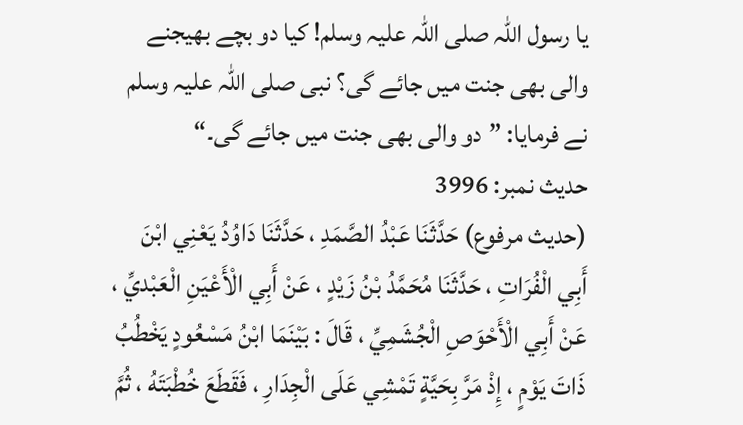یا رسول اللہ صلی اللہ علیہ وسلم! کیا دو بچے بھیجنے والی بھی جنت میں جائے گی؟ نبی صلی اللہ علیہ وسلم نے فرمایا: ”دو والی بھی جنت میں جائے گی۔“
حدیث نمبر: 3996
(حديث مرفوع) حَدَّثَنَا عَبْدُ الصَّمَدِ ، حَدَّثَنَا دَاوُدُ يَعْنِي ابْنَ أَبِي الْفُرَاتِ ، حَدَّثَنَا مُحَمَّدُ بْنُ زَيْدٍ ، عَنْ أَبِي الْأَعْيَنِ الْعَبْديِّ ، عَنْ أَبِي الْأَحْوَصِ الْجُشَمِيِّ ، قَالَ : بَيْنَمَا ابْنُ مَسْعُودٍ يَخْطُبُ ذَاتَ يَوْمٍ ، إِذْ مَرَّ بِحَيَّةٍ تَمْشِي عَلَى الْجِدَارِ ، فَقَطَعَ خُطْبَتَهُ ، ثُمَّ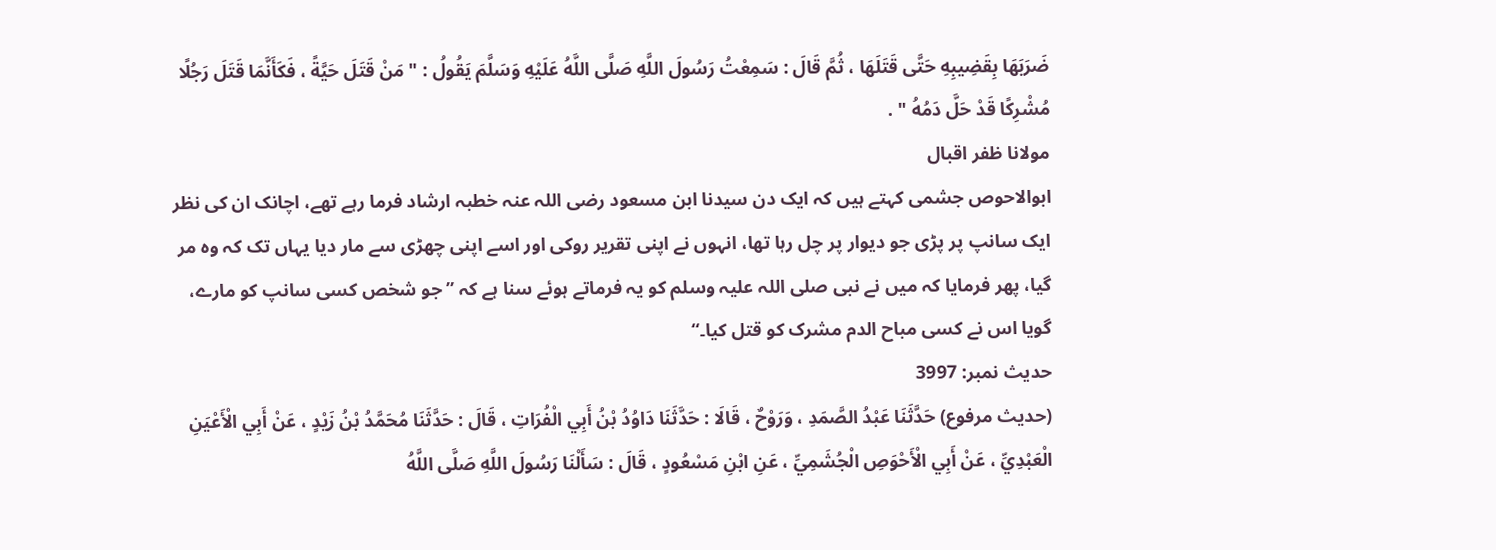ضَرَبَهَا بِقَضِيبِهِ حَتَّى قَتَلَهَا ، ثُمَّ قَالَ : سَمِعْتُ رَسُولَ اللَّهِ صَلَّى اللَّهُ عَلَيْهِ وَسَلَّمَ يَقُولُ : " مَنْ قَتَلَ حَيَّةً ، فَكَأَنَّمَا قَتَلَ رَجُلًا مُشْرِكًا قَدْ حَلَّ دَمُهُ " .
مولانا ظفر اقبال
ابوالاحوص جشمی کہتے ہیں کہ ایک دن سیدنا ابن مسعود رضی اللہ عنہ خطبہ ارشاد فرما رہے تھے، اچانک ان کی نظر ایک سانپ پر پڑی جو دیوار پر چل رہا تھا، انہوں نے اپنی تقریر روکی اور اسے اپنی چھڑی سے مار دیا یہاں تک کہ وہ مر گیا، پھر فرمایا کہ میں نے نبی صلی اللہ علیہ وسلم کو یہ فرماتے ہوئے سنا ہے کہ ”جو شخص کسی سانپ کو مارے، گویا اس نے کسی مباح الدم مشرک کو قتل کیا۔“
حدیث نمبر: 3997
(حديث مرفوع) حَدَّثَنَا عَبْدُ الصَّمَدِ ، وَرَوْحٌ ، قَالَا : حَدَّثَنَا دَاوُدُ بْنُ أَبِي الْفُرَاتِ ، قَالَ : حَدَّثَنَا مُحَمَّدُ بْنُ زَيْدٍ ، عَنْ أَبِي الْأَعْيَنِ الْعَبْدِيِّ ، عَنْ أَبِي الْأَحْوَصِ الْجُشَمِيِّ ، عَنِ ابْنِ مَسْعُودٍ ، قَالَ : سَأَلْنَا رَسُولَ اللَّهِ صَلَّى اللَّهُ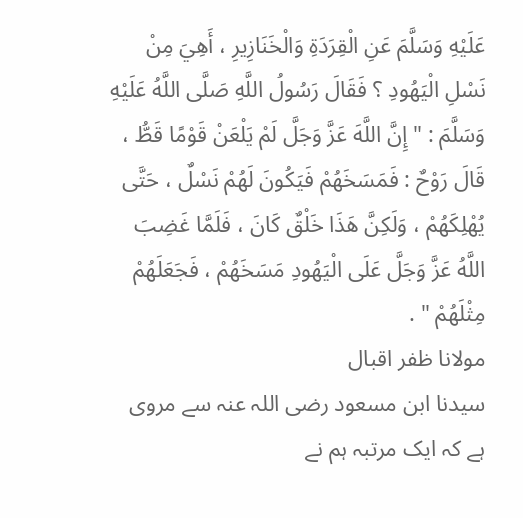عَلَيْهِ وَسَلَّمَ عَنِ الْقِرَدَةِ وَالْخَنَازِيرِ ، أَهِيَ مِنْ نَسْلِ الْيَهُودِ ؟ فَقَالَ رَسُولُ اللَّهِ صَلَّى اللَّهُ عَلَيْهِ وَسَلَّمَ : " إِنَّ اللَّهَ عَزَّ وَجَلَّ لَمْ يَلْعَنْ قَوْمًا قَطُّ ، قَالَ رَوْحٌ : فَمَسَخَهُمْ فَيَكُونَ لَهُمْ نَسْلٌ ، حَتَّى يُهْلِكَهُمْ ، وَلَكِنَّ هَذَا خَلْقٌ كَانَ ، فَلَمَّا غَضِبَ اللَّهُ عَزَّ وَجَلَّ عَلَى الْيَهُودِ مَسَخَهُمْ ، فَجَعَلَهُمْ مِثْلَهُمْ " .
مولانا ظفر اقبال
سیدنا ابن مسعود رضی اللہ عنہ سے مروی ہے کہ ایک مرتبہ ہم نے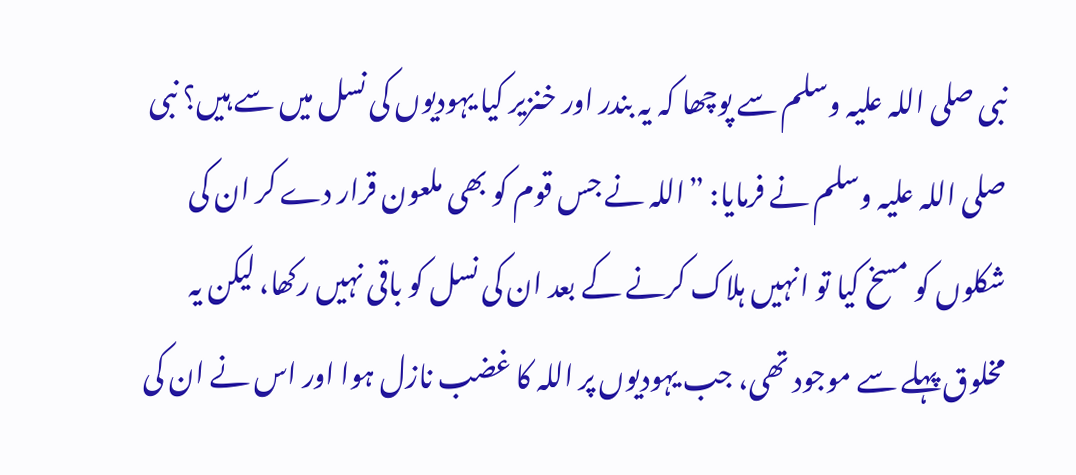نبی صلی اللہ علیہ وسلم سے پوچھا کہ یہ بندر اور خنزیر کیا یہودیوں کی نسل میں سے ہیں؟ نبی صلی اللہ علیہ وسلم نے فرمایا: ”اللہ نے جس قوم کو بھی ملعون قرار دے کر ان کی شکلوں کو مسخ کیا تو انہیں ہلاک کرنے کے بعد ان کی نسل کو باقی نہیں رکھا، لیکن یہ مخلوق پہلے سے موجود تھی، جب یہودیوں پر اللہ کا غضب نازل ہوا اور اس نے ان کی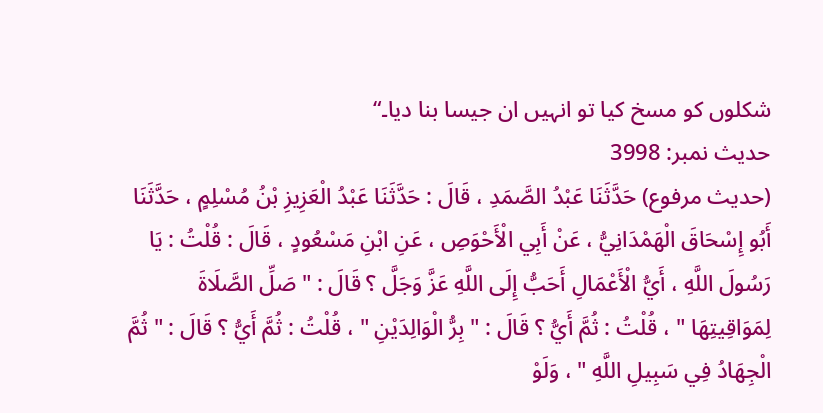شکلوں کو مسخ کیا تو انہیں ان جیسا بنا دیا۔“
حدیث نمبر: 3998
(حديث مرفوع) حَدَّثَنَا عَبْدُ الصَّمَدِ ، قَالَ : حَدَّثَنَا عَبْدُ الْعَزِيزِ بْنُ مُسْلِمٍ ، حَدَّثَنَا أَبُو إِسْحَاقَ الْهَمْدَانِيُّ ، عَنْ أَبِي الْأَحْوَصِ ، عَنِ ابْنِ مَسْعُودٍ ، قَالَ : قُلْتُ : يَا رَسُولَ اللَّهِ ، أَيُّ الْأَعْمَالِ أَحَبُّ إِلَى اللَّهِ عَزَّ وَجَلَّ ؟ قَالَ : " صَلِّ الصَّلَاةَ لِمَوَاقِيتِهَا " ، قُلْتُ : ثُمَّ أَيُّ ؟ قَالَ : " بِرُّ الْوَالِدَيْنِ " ، قُلْتُ : ثُمَّ أَيُّ ؟ قَالَ : " ثُمَّ الْجِهَادُ فِي سَبِيلِ اللَّهِ " ، وَلَوْ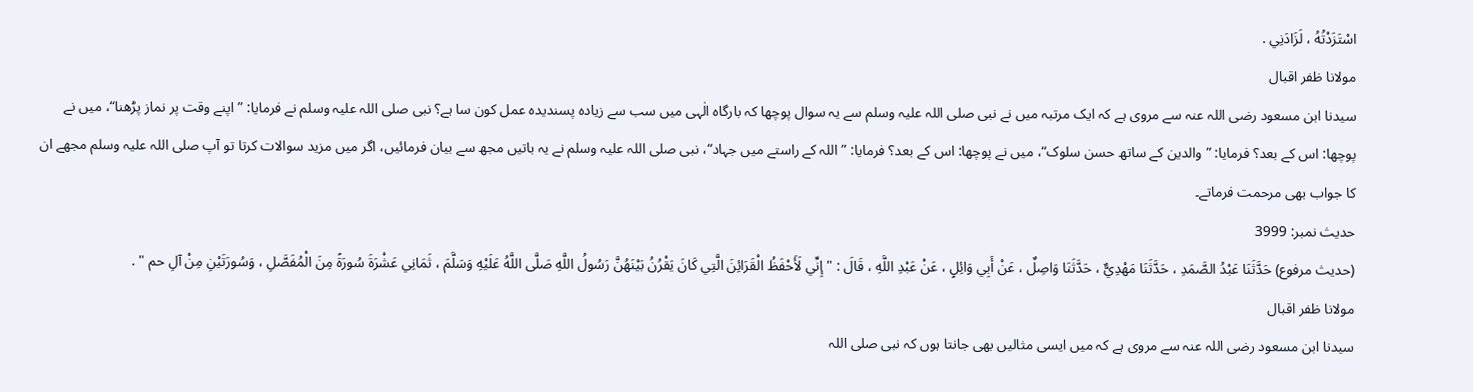اسْتَزَدْتُهُ ، لَزَادَنِي .
مولانا ظفر اقبال
سیدنا ابن مسعود رضی اللہ عنہ سے مروی ہے کہ ایک مرتبہ میں نے نبی صلی اللہ علیہ وسلم سے یہ سوال پوچھا کہ بارگاہ الٰہی میں سب سے زیادہ پسندیدہ عمل کون سا ہے؟ نبی صلی اللہ علیہ وسلم نے فرمایا: ”اپنے وقت پر نماز پڑھنا“، میں نے پوچھا: اس کے بعد؟ فرمایا: ”والدین کے ساتھ حسن سلوک“، میں نے پوچھا: اس کے بعد؟ فرمایا: ”اللہ کے راستے میں جہاد“، نبی صلی اللہ علیہ وسلم نے یہ باتیں مجھ سے بیان فرمائیں، اگر میں مزید سوالات کرتا تو آپ صلی اللہ علیہ وسلم مجھے ان کا جواب بھی مرحمت فرماتے۔
حدیث نمبر: 3999
(حديث مرفوع) حَدَّثَنَا عَبْدُ الصَّمَدِ ، حَدَّثَنَا مَهْدِيٌّ ، حَدَّثَنَا وَاصِلٌ ، عَنْ أَبِي وَائِلٍ ، عَنْ عَبْدِ اللَّهِ ، قَالَ : " إِنِّي لَأَحْفَظُ الْقَرَائِنَ الَّتِي كَانَ يَقْرُنُ بَيْنَهُنَّ رَسُولُ اللَّهِ صَلَّى اللَّهُ عَلَيْهِ وَسَلَّمَ ، ثَمَانِي عَشْرَةَ سُورَةً مِنَ الْمُفَصَّلِ ، وَسُورَتَيْنِ مِنْ آلِ حم " .
مولانا ظفر اقبال
سیدنا ابن مسعود رضی اللہ عنہ سے مروی ہے کہ میں ایسی مثالیں بھی جانتا ہوں کہ نبی صلی اللہ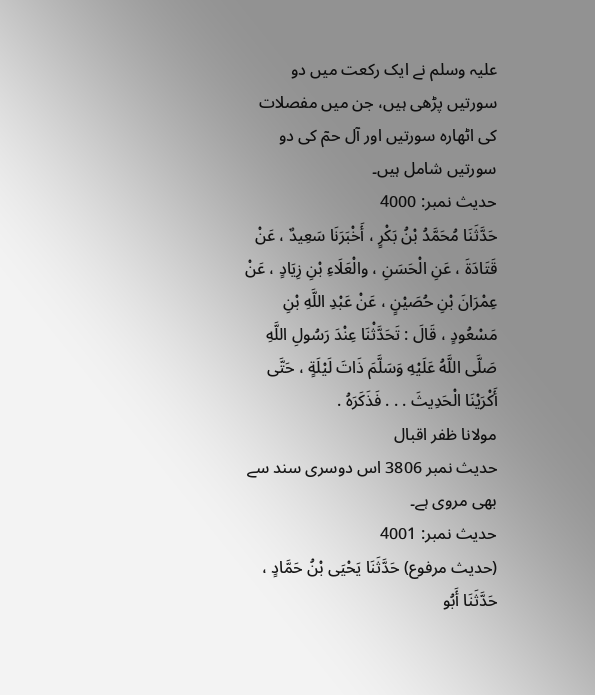علیہ وسلم نے ایک رکعت میں دو سورتیں پڑھی ہیں، جن میں مفصلات کی اٹھارہ سورتیں اور آل حمٓ کی دو سورتیں شامل ہیں۔
حدیث نمبر: 4000
حَدَّثَنَا مُحَمَّدُ بْنُ بَكْرٍ ، أَخْبَرَنَا سَعِيدٌ ، عَنْ قَتَادَةَ ، عَنِ الْحَسَنِ ، والْعَلَاءِ بْنِ زِيَادٍ ، عَنْ عِمْرَانَ بْنِ حُصَيْنٍ ، عَنْ عَبْدِ اللَّهِ بْنِ مَسْعُودٍ ، قَالَ : تَحَدَّثْنَا عِنْدَ رَسُولِ اللَّهِ صَلَّى اللَّهُ عَلَيْهِ وَسَلَّمَ ذَاتَ لَيْلَةٍ ، حَتَّى أَكْرَيْنَا الْحَدِيثَ . . . فَذَكَرَهُ .
مولانا ظفر اقبال
حدیث نمبر 3806 اس دوسری سند سے بھی مروی ہے۔
حدیث نمبر: 4001
(حديث مرفوع) حَدَّثَنَا يَحْيَى بْنُ حَمَّادٍ ، حَدَّثَنَا أَبُو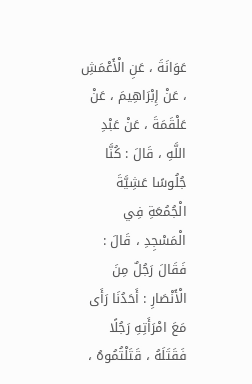عَوَانَةَ ، عَنِ الْأَعْمَشِ ، عَنْ إِبْرَاهِيمَ ، عَنْ عَلْقَمَةَ ، عَنْ عَبْدِ اللَّهِ ، قَالَ : كُنَّا جُلُوسًا عَشِيَّةَ الْجُمُعَةِ فِي الْمَسْجِدِ ، قَالَ : فَقَالَ رَجُلٌ مِنَ الْأَنْصَارِ : أَحَدُنَا رَأَى مَعَ امْرَأَتِهِ رَجُلًا فَقَتَلَهُ ، قَتَلْتُمُوهُ ،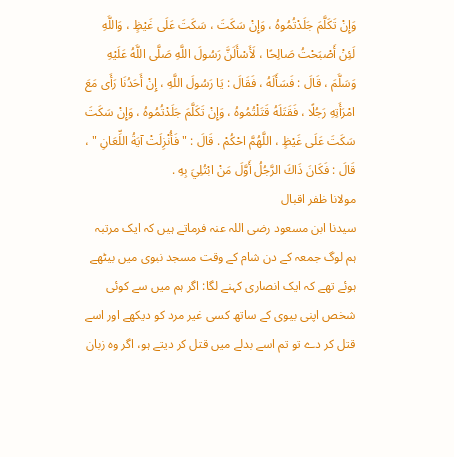وَإِنْ تَكَلَّمَ جَلَدْتُمُوهُ ، وَإِنْ سَكَتَ ، سَكَتَ عَلَى غَيْظٍ ، وَاللَّهِ لَئِنْ أَصْبَحْتُ صَالِحًا ، لَأَسْأَلَنَّ رَسُولَ اللَّهِ صَلَّى اللَّهُ عَلَيْهِ وَسَلَّمَ ، قَالَ : فَسَأَلَهُ ، فَقَالَ : يَا رَسُولَ اللَّهِ ، إِنْ أَحَدُنَا رَأَى مَعَ امْرَأَتِهِ رَجُلًا ، فَقَتَلَهُ قَتَلْتُمُوهُ ، وَإِنْ تَكَلَّمَ جَلَدْتُمُوهُ ، وَإِنْ سَكَتَ سَكَتَ عَلَى غَيْظٍ ، اللَّهُمَّ احْكُمْ . قَالَ : " فَأُنْزِلَتْ آيَةُ اللِّعَانِ " ، قَالَ : فَكَانَ ذَاكَ الرَّجُلُ أَوَّلَ مَنْ ابْتُلِيَ بِهِ .
مولانا ظفر اقبال
سیدنا ابن مسعود رضی اللہ عنہ فرماتے ہیں کہ ایک مرتبہ ہم لوگ جمعہ کے دن شام کے وقت مسجد نبوی میں بیٹھے ہوئے تھے کہ ایک انصاری کہنے لگا: اگر ہم میں سے کوئی شخص اپنی بیوی کے ساتھ کسی غیر مرد کو دیکھے اور اسے قتل کر دے تو تم اسے بدلے میں قتل کر دیتے ہو، اگر وہ زبان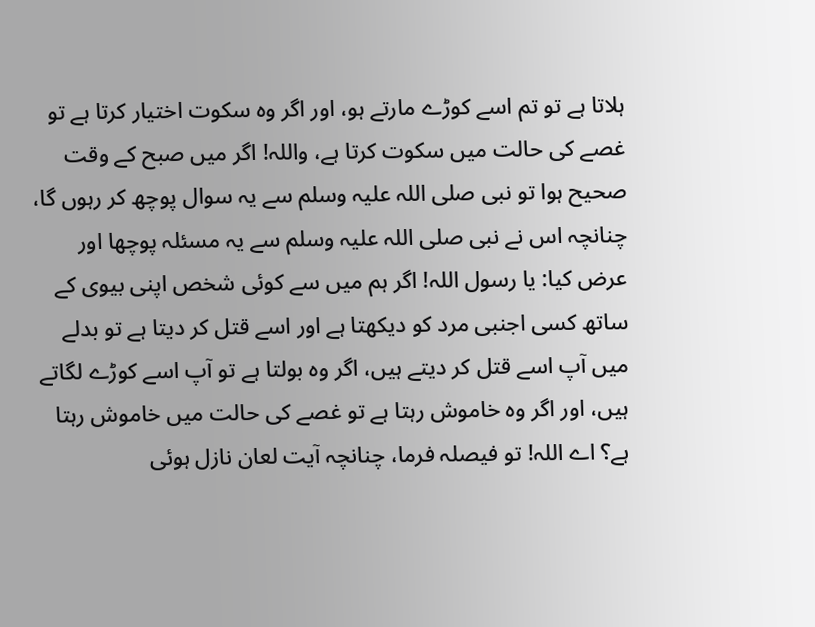ہلاتا ہے تو تم اسے کوڑے مارتے ہو، اور اگر وہ سکوت اختیار کرتا ہے تو غصے کی حالت میں سکوت کرتا ہے، واللہ! اگر میں صبح کے وقت صحیح ہوا تو نبی صلی اللہ علیہ وسلم سے یہ سوال پوچھ کر رہوں گا، چنانچہ اس نے نبی صلی اللہ علیہ وسلم سے یہ مسئلہ پوچھا اور عرض کیا: یا رسول اللہ! اگر ہم میں سے کوئی شخص اپنی بیوی کے ساتھ کسی اجنبی مرد کو دیکھتا ہے اور اسے قتل کر دیتا ہے تو بدلے میں آپ اسے قتل کر دیتے ہیں، اگر وہ بولتا ہے تو آپ اسے کوڑے لگاتے ہیں، اور اگر وہ خاموش رہتا ہے تو غصے کی حالت میں خاموش رہتا ہے؟ اے اللہ! تو فیصلہ فرما، چنانچہ آیت لعان نازل ہوئی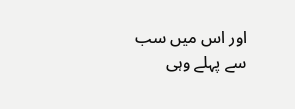اور اس میں سب سے پہلے وہی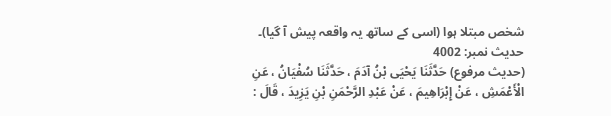شخص مبتلا ہوا (اسی کے ساتھ یہ واقعہ پیش آ گیا)۔
حدیث نمبر: 4002
(حديث مرفوع) حَدَّثَنَا يَحْيَى بْنُ آدَمَ ، حَدَّثَنَا سُفْيَانُ ، عَنِ الْأَعْمَشِ ، عَنْ إِبْرَاهِيمَ ، عَنْ عَبْدِ الرَّحْمَنِ بْنِ يَزِيدَ ، قَالَ :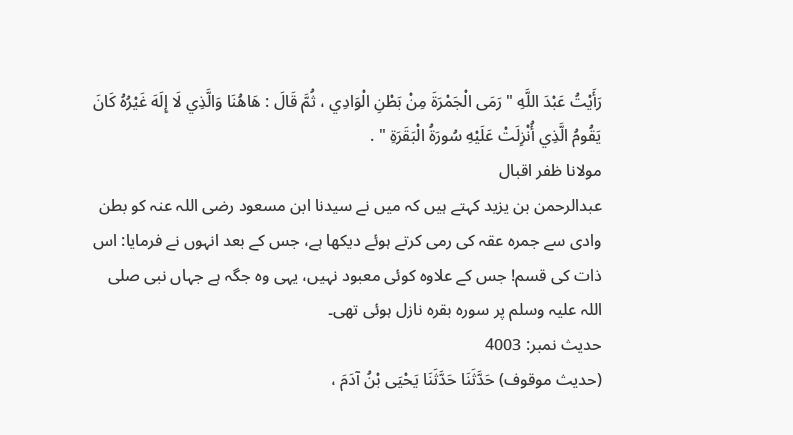رَأَيْتُ عَبْدَ اللَّهِ " رَمَى الْجَمْرَةَ مِنْ بَطْنِ الْوَادِي ، ثُمَّ قَالَ : هَاهُنَا وَالَّذِي لَا إِلَهَ غَيْرُهُ كَانَ يَقُومُ الَّذِي أُنْزِلَتْ عَلَيْهِ سُورَةُ الْبَقَرَةِ " .
مولانا ظفر اقبال
عبدالرحمن بن یزید کہتے ہیں کہ میں نے سیدنا ابن مسعود رضی اللہ عنہ کو بطن وادی سے جمرہ عقہ کی رمی کرتے ہوئے دیکھا ہے، جس کے بعد انہوں نے فرمایا: اس ذات کی قسم! جس کے علاوہ کوئی معبود نہیں، یہی وہ جگہ ہے جہاں نبی صلی اللہ علیہ وسلم پر سورہ بقرہ نازل ہوئی تھی۔
حدیث نمبر: 4003
(حديث موقوف) حَدَّثَنَا حَدَّثَنَا يَحْيَى بْنُ آدَمَ ،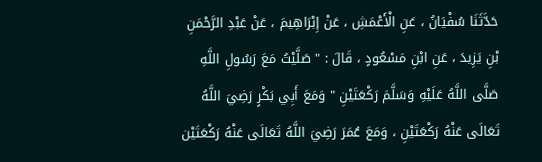حَدَّثَنَا سُفْيَانُ ، عَنِ الْأَعْمَشِ ، عَنْ إِبْرَاهِيمَ ، عَنْ عَبْدِ الرَّحْمَنِ بْنِ يَزِيدَ ، عَنِ ابْنِ مَسْعُودٍ ، قَالَ : " صَلَّيْتُ مَعَ رَسُولِ اللَّهِ صَلَّى اللَّهُ عَلَيْهِ وَسَلَّمَ رَكْعَتَيْنِ " وَمَعَ أَبِي بَكْرٍ رَضِيَ اللَّهُ تَعَالَى عَنْهُ رَكْعَتَيْنِ ، وَمَعَ عُمَرَ رَضِيَ اللَّهُ تَعَالَى عَنْهُ رَكْعَتَيْن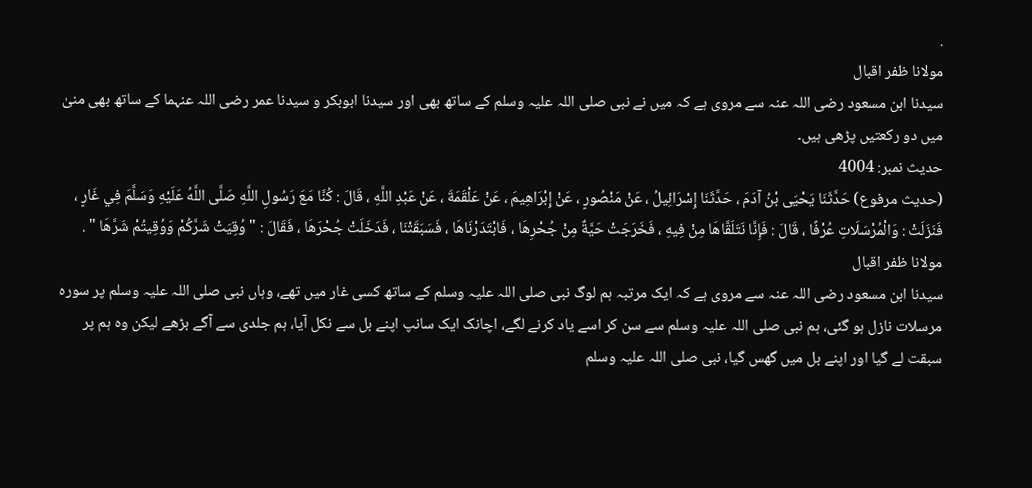.
مولانا ظفر اقبال
سیدنا ابن مسعود رضی اللہ عنہ سے مروی ہے کہ میں نے نبی صلی اللہ علیہ وسلم کے ساتھ بھی اور سیدنا ابوبکر و سیدنا عمر رضی اللہ عنہما کے ساتھ بھی منیٰ میں دو رکعتیں پڑھی ہیں۔
حدیث نمبر: 4004
(حديث مرفوع) حَدَّثَنَا يَحْيَى بْنُ آدَمَ ، حَدَّثَنَا إِسْرَائِيلُ ، عَنْ مَنْصُورٍ ، عَنْ إِبْرَاهِيمَ ، عَنْ عَلْقَمَةَ ، عَنْ عَبْدِ اللَّهِ ، قَالَ : كُنَّا مَعَ رَسُولِ اللَّهِ صَلَّى اللَّهُ عَلَيْهِ وَسَلَّمَ فِي غَارٍ ، فَنَزَلَتْ : وَالْمُرْسَلَاتِ عُرْفًا ، قَالَ : فَإِنَّا نَتَلَقَّاهَا مِنْ فِيهِ ، فَخَرَجَتْ حَيَّةٌ مِنْ جُحْرِهَا ، فَابْتَدَرْنَاهَا ، فَسَبَقَتْنَا ، فَدَخَلَتْ جُحْرَهَا ، فَقَالَ : " وُقِيَتْ شَرَّكُمْ وَوُقِيتُمْ شَرَّهَا " .
مولانا ظفر اقبال
سیدنا ابن مسعود رضی اللہ عنہ سے مروی ہے کہ ایک مرتبہ ہم لوگ نبی صلی اللہ علیہ وسلم کے ساتھ کسی غار میں تھے، وہاں نبی صلی اللہ علیہ وسلم پر سورہ مرسلات نازل ہو گئی، ہم نبی صلی اللہ علیہ وسلم سے سن کر اسے یاد کرنے لگے، اچانک ایک سانپ اپنے بل سے نکل آیا، ہم جلدی سے آگے بڑھے لیکن وہ ہم پر سبقت لے گیا اور اپنے بل میں گھس گیا، نبی صلی اللہ علیہ وسلم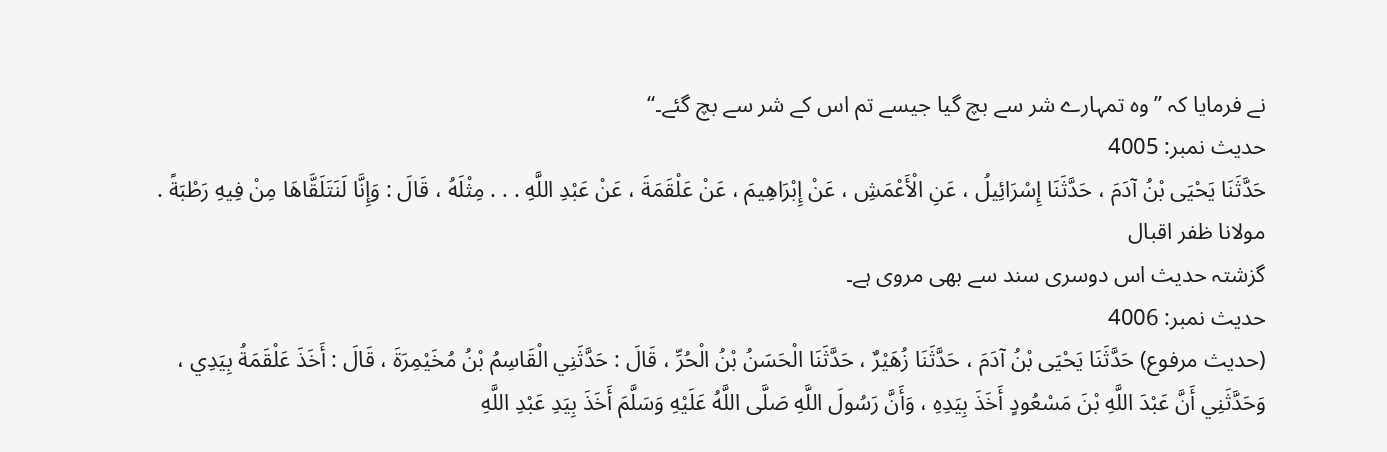نے فرمایا کہ ”وہ تمہارے شر سے بچ گیا جیسے تم اس کے شر سے بچ گئے۔“
حدیث نمبر: 4005
حَدَّثَنَا يَحْيَى بْنُ آدَمَ ، حَدَّثَنَا إِسْرَائِيلُ ، عَنِ الْأَعْمَشِ ، عَنْ إِبْرَاهِيمَ ، عَنْ عَلْقَمَةَ ، عَنْ عَبْدِ اللَّهِ . . . مِثْلَهُ ، قَالَ : وَإِنَّا لَنَتَلَقَّاهَا مِنْ فِيهِ رَطْبَةً .
مولانا ظفر اقبال
گزشتہ حدیث اس دوسری سند سے بھی مروی ہے۔
حدیث نمبر: 4006
(حديث مرفوع) حَدَّثَنَا يَحْيَى بْنُ آدَمَ ، حَدَّثَنَا زُهَيْرٌ ، حَدَّثَنَا الْحَسَنُ بْنُ الْحُرِّ ، قَالَ : حَدَّثَنِي الْقَاسِمُ بْنُ مُخَيْمِرَةَ ، قَالَ : أَخَذَ عَلْقَمَةُ بِيَدِي ، وَحَدَّثَنِي أَنَّ عَبْدَ اللَّهِ بْنَ مَسْعُودٍ أَخَذَ بِيَدِهِ ، وَأَنَّ رَسُولَ اللَّهِ صَلَّى اللَّهُ عَلَيْهِ وَسَلَّمَ أَخَذَ بِيَدِ عَبْدِ اللَّهِ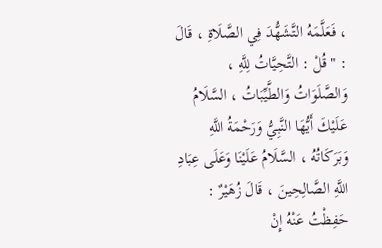، فَعَلَّمَهُ التَّشَهُّدَ فِي الصَّلَاةِ ، قَالَ : " قُلْ : التَّحِيَّاتُ لِلَّهِ ، وَالصَّلَوَاتُ وَالطَّيِّبَاتُ ، السَّلَامُ عَلَيْكَ أَيُّهَا النَّبِيُّ وَرَحْمَةُ اللَّهِ وَبَرَكَاتُهُ ، السَّلَامُ عَلَيْنَا وَعَلَى عِبَادِ اللَّهِ الصَّالِحِينَ ، قَالَ زُهَيْرٌ : حَفِظْتُ عَنْهُ إِنْ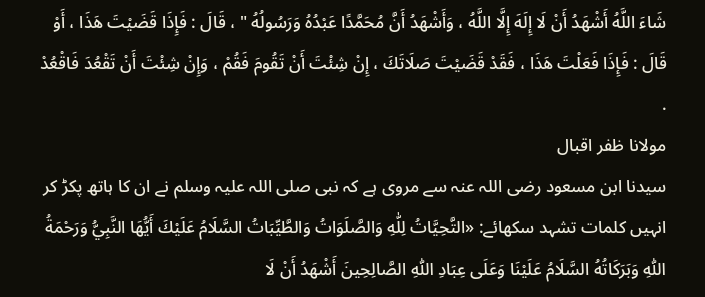شَاءَ اللَّهُ أَشْهَدُ أَنْ لَا إِلَهَ إِلَّا اللَّهُ ، وَأَشْهَدُ أَنَّ مُحَمَّدًا عَبْدُهُ وَرَسُولُهُ " ، قَالَ : فَإِذَا قَضَيْتَ هَذَا ، أَوْ قَالَ : فَإِذَا فَعَلْتَ هَذَا ، فَقَدْ قَضَيْتَ صَلَاتَكَ ، إِنْ شِئْتَ أَنْ تَقُومَ فَقُمْ ، وَإِنْ شِئْتَ أَنْ تَقْعُدَ فَاقْعُدْ .
مولانا ظفر اقبال
سیدنا ابن مسعود رضی اللہ عنہ سے مروی ہے کہ نبی صلی اللہ علیہ وسلم نے ان کا ہاتھ پکڑ کر انہیں کلمات تشہد سکھائے: «التَّحِيَّاتُ لِلّٰهِ وَالصَّلَوَاتُ وَالطَّيِّبَاتُ السَّلَامُ عَلَيْكَ أَيُّهَا النَّبِيُّ وَرَحْمَةُ اللّٰهِ وَبَرَكَاتُهُ السَّلَامُ عَلَيْنَا وَعَلَى عِبَادِ اللّٰهِ الصَّالِحِينَ أَشْهَدُ أَنْ لَا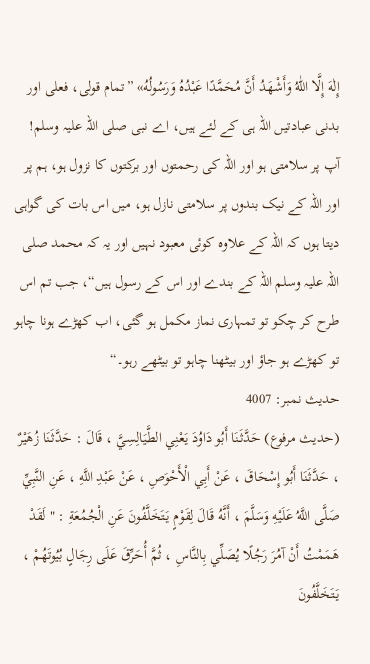إِلٰهَ إِلَّا اللّٰهُ وَأَشْهَدُ أَنَّ مُحَمَّدًا عَبْدُهُ وَرَسُولُهُ» ”تمام قولی، فعلی اور بدنی عبادتیں اللہ ہی کے لئے ہیں، اے نبی صلی اللہ علیہ وسلم! آپ پر سلامتی ہو اور اللہ کی رحمتوں اور برکتوں کا نزول ہو، ہم پر اور اللہ کے نیک بندوں پر سلامتی نازل ہو، میں اس بات کی گواہی دیتا ہوں کہ اللہ کے علاوہ کوئی معبود نہیں اور یہ کہ محمد صلی اللہ علیہ وسلم اللہ کے بندے اور اس کے رسول ہیں“، جب تم اس طرح کر چکو تو تمہاری نماز مکمل ہو گئی، اب کھڑے ہونا چاہو تو کھڑے ہو جاؤ اور بیٹھنا چاہو تو بیٹھے رہو۔“
حدیث نمبر: 4007
(حديث مرفوع) حَدَّثَنَا أَبُو دَاوُدَ يَعْنِي الطَّيَالِسِيَّ ، قَالَ : حَدَّثَنَا زُهَيْرٌ ، حَدَّثَنَا أَبُو إِسْحَاقَ ، عَنْ أَبِي الْأَحْوَصِ ، عَنْ عَبْدِ اللَّهِ ، عَنِ النَّبِيِّ صَلَّى اللَّهُ عَلَيْهِ وَسَلَّمَ ، أَنَّهُ قَالَ لِقَوْمٍ يَتَخَلَّفُونَ عَنِ الْجُمُعَةِ : " لَقَدْ هَمَمْتُ أَنْ آمُرَ رَجُلًا يُصَلِّي بِالنَّاسِ ، ثُمَّ أُحَرِّقَ عَلَى رِجَالٍ بُيُوتَهُمْ ، يَتَخَلَّفُونَ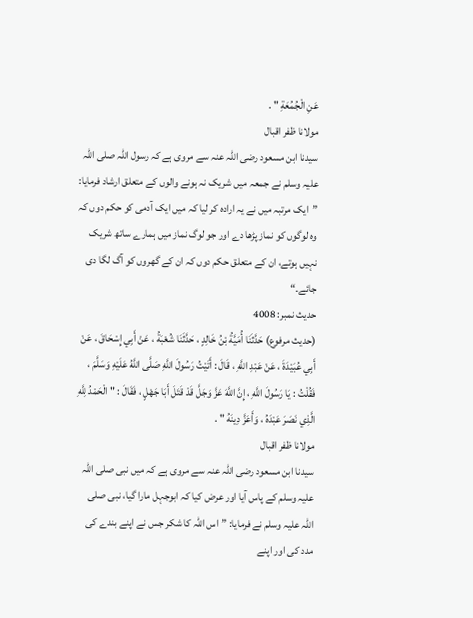عَنِ الْجُمُعَةِ " .
مولانا ظفر اقبال
سیدنا ابن مسعود رضی اللہ عنہ سے مروی ہے کہ رسول اللہ صلی اللہ علیہ وسلم نے جمعہ میں شریک نہ ہونے والوں کے متعلق ارشاد فرمایا: ”ایک مرتبہ میں نے یہ ارادہ کر لیا کہ میں ایک آدمی کو حکم دوں کہ وہ لوگوں کو نماز پڑھا دے اور جو لوگ نماز میں ہمارے ساتھ شریک نہیں ہوتے، ان کے متعلق حکم دوں کہ ان کے گھروں کو آگ لگا دی جائے۔“
حدیث نمبر: 4008
(حديث مرفوع) حَدَّثَنَا أُمَيَّةُ بْنُ خَالِدٍ ، حَدَّثَنَا شُعْبَةُ ، عَنْ أَبِي إِسْحَاقَ ، عَنْ أَبِي عُبَيْدَةَ ، عَنْ عَبْدِ اللَّهِ ، قَالَ : أَتَيْتُ رَسُولَ اللَّهِ صَلَّى اللَّهُ عَلَيْهِ وَسَلَّمَ ، فَقُلْتُ : يَا رَسُولَ اللَّهِ ، إِنَّ اللَّهَ عَزَّ وَجَلَّ قَدْ قَتَلَ أَبَا جَهْلٍ ، فَقَالَ : " الْحَمْدُ لِلَّهِ الَّذِي نَصَرَ عَبْدَهُ ، وَأَعَزَّ دِينَهُ " .
مولانا ظفر اقبال
سیدنا ابن مسعود رضی اللہ عنہ سے مروی ہے کہ میں نبی صلی اللہ علیہ وسلم کے پاس آیا اور عرض کیا کہ ابوجہل مارا گیا، نبی صلی اللہ علیہ وسلم نے فرمایا: ”اس اللہ کا شکر جس نے اپنے بندے کی مدد کی اور اپنے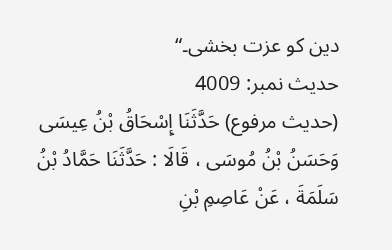دین کو عزت بخشی۔“
حدیث نمبر: 4009
(حديث مرفوع) حَدَّثَنَا إِسْحَاقُ بْنُ عِيسَى وَحَسَنُ بْنُ مُوسَى ، قَالَا : حَدَّثَنَا حَمَّادُ بْنُ سَلَمَةَ ، عَنْ عَاصِمِ بْنِ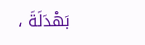بَهْدَلَةَ ،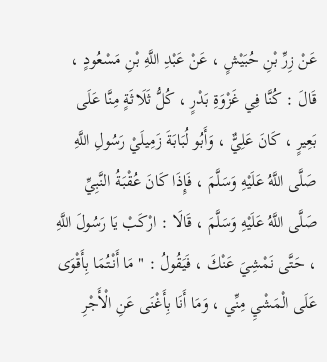عَنْ زِرِّ بْنِ حُبَيْشٍ ، عَنْ عَبْدِ اللَّهِ بْنِ مَسْعُودٍ ، قَالَ : كُنَّا فِي غَزْوَةِ بَدْرٍ ، كُلُّ ثَلَاثَةٍ مِنَّا عَلَى بَعِيرٍ ، كَانَ عَلِيٌّ ، وَأَبُو لُبَابَةَ زَمِيلَيْ رَسُولِ اللَّهِ صَلَّى اللَّهُ عَلَيْهِ وَسَلَّمَ ، فَإِذَا كَانَ عُقْبَةُ النَّبِيِّ صَلَّى اللَّهُ عَلَيْهِ وَسَلَّمَ ، قَالَا : ارْكَبْ يَا رَسُولَ اللَّهِ ، حَتَّى نَمْشِيَ عَنْكَ ، فَيَقُولُ : " مَا أَنْتُمَا بِأَقْوَى عَلَى الْمَشْيِ مِنِّي ، وَمَا أَنَا بِأَغْنَى عَنِ الْأَجْرِ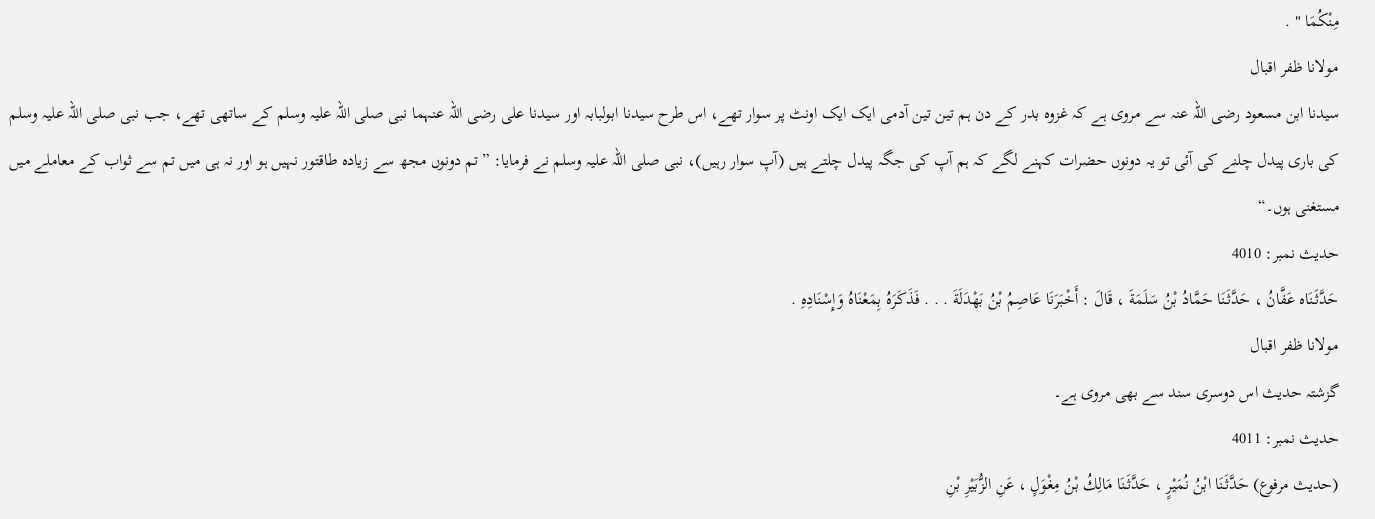مِنْكُمَا " .
مولانا ظفر اقبال
سیدنا ابن مسعود رضی اللہ عنہ سے مروی ہے کہ غزوہ بدر کے دن ہم تین تین آدمی ایک ایک اونٹ پر سوار تھے، اس طرح سیدنا ابولبابہ اور سیدنا علی رضی اللہ عنہما نبی صلی اللہ علیہ وسلم کے ساتھی تھے، جب نبی صلی اللہ علیہ وسلم کی باری پیدل چلنے کی آئی تو یہ دونوں حضرات کہنے لگے کہ ہم آپ کی جگہ پیدل چلتے ہیں (آپ سوار رہیں)، نبی صلی اللہ علیہ وسلم نے فرمایا: ”تم دونوں مجھ سے زیادہ طاقتور نہیں ہو اور نہ ہی میں تم سے ثواب کے معاملے میں مستغنی ہوں۔“
حدیث نمبر: 4010
حَدَّثَنَاه عَفَّانُ ، حَدَّثَنَا حَمَّادُ بْنُ سَلَمَةَ ، قَالَ : أَخْبَرَنَا عَاصِمُ بْنُ بَهْدَلَةَ . . . فَذَكَرَهُ بِمَعْنَاهُ وَإِسْنَادِهِ .
مولانا ظفر اقبال
گزشتہ حدیث اس دوسری سند سے بھی مروی ہے۔
حدیث نمبر: 4011
(حديث مرفوع) حَدَّثَنَا ابْنُ نُمَيْرٍ ، حَدَّثَنَا مَالِكُ بْنُ مِغْوَلٍ ، عَنِ الزُّبَيْرِ بْنِ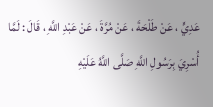عَدِيٍّ ، عَنْ طَلْحَةَ ، عَنْ مُرَّةَ ، عَنْ عَبْدِ اللَّهِ ، قَالَ : لَمَّا أُسْرِيَ بِرَسُولِ اللَّهِ صَلَّى اللَّهُ عَلَيْهِ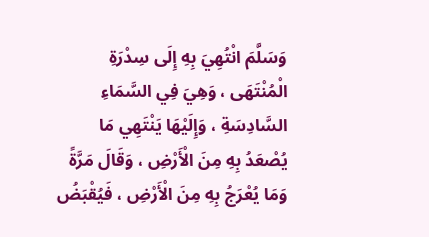وَسَلَّمَ انْتُهِيَ بِهِ إِلَى سِدْرَةِ الْمُنْتَهَى ، وَهِيَ فِي السَّمَاءِ السَّادِسَةِ ، وَإِلَيْهَا يَنْتَهِي مَا يُصْعَدُ بِهِ مِنَ الْأَرْضِ ، وَقَالَ مَرَّةً وَمَا يُعْرَجُ بِهِ مِنَ الْأَرْضِ ، فَيُقْبَضُ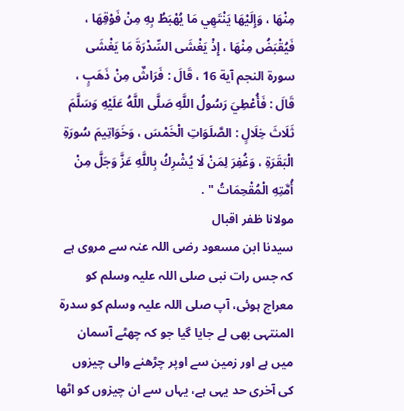مِنْهَا ، وَإِلَيْهَا يَنْتَهِي مَا يُهْبَطُ بِهِ مِنْ فَوْقِهَا ، فَيُقْبَضُ مِنْهَا ، إِذْ يَغْشَى السِّدْرَةَ مَا يَغْشَى سورة النجم آية 16 ، قَالَ : فَرَاشٌ مِنْ ذَهَبٍ ، قَالَ : فَأُعْطِيَ رَسُولُ اللَّهِ صَلَّى اللَّهُ عَلَيْهِ وَسَلَّمَ ثَلَاثَ خِلَالٍ : الصَّلَوَاتِ الْخَمْسَ ، وَخَوَاتِيمَ سُورَةِ الْبَقَرَةِ ، وَغُفِرَ لِمَنْ لَا يُشْرِكُ بِاللَّهِ عَزَّ وَجَلَّ مِنْ أُمَّتِهِ الْمُقْحِمَاتُ " .
مولانا ظفر اقبال
سیدنا ابن مسعود رضی اللہ عنہ سے مروی ہے کہ جس رات نبی صلی اللہ علیہ وسلم کو معراج ہوئی، آپ صلی اللہ علیہ وسلم کو سدرۃ المنتہی بھی لے جایا گیا جو کہ چھٹے آسمان میں ہے اور زمین سے اوپر چڑھنے والی چیزوں کی آخری حد یہی ہے، یہاں سے ان چیزوں کو اٹھا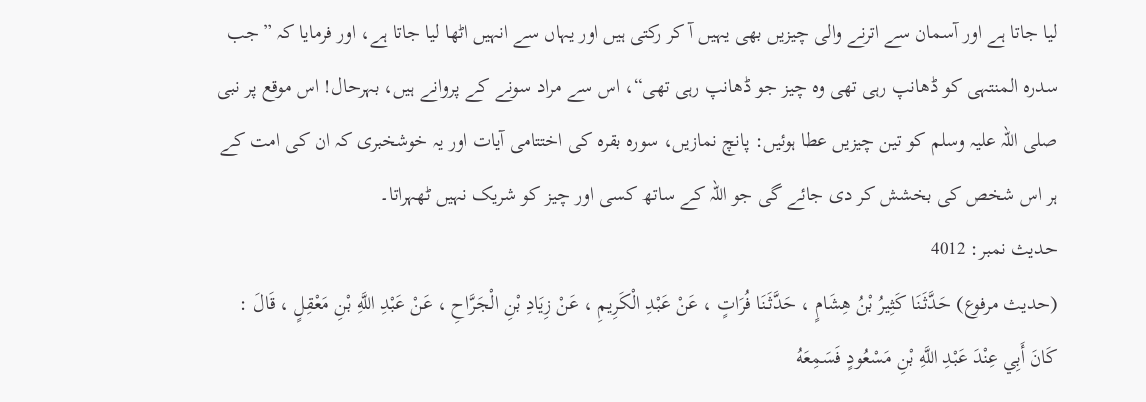لیا جاتا ہے اور آسمان سے اترنے والی چیزیں بھی یہیں آ کر رکتی ہیں اور یہاں سے انہیں اٹھا لیا جاتا ہے، اور فرمایا کہ ”جب سدرہ المنتہی کو ڈھانپ رہی تھی وہ چیز جو ڈھانپ رہی تھی“، اس سے مراد سونے کے پروانے ہیں، بہرحال! اس موقع پر نبی صلی اللہ علیہ وسلم کو تین چیزیں عطا ہوئیں: پانچ نمازیں، سورہ بقرہ کی اختتامی آیات اور یہ خوشخبری کہ ان کی امت کے ہر اس شخص کی بخشش کر دی جائے گی جو اللہ کے ساتھ کسی اور چیز کو شریک نہیں ٹھہراتا۔
حدیث نمبر: 4012
(حديث مرفوع) حَدَّثَنَا كَثِيرُ بْنُ هِشَامٍ ، حَدَّثَنَا فُرَاتٍ ، عَنْ عَبْدِ الْكَرِيمِ ، عَنْ زِيَادِ بْنِ الْجَرَّاحِ ، عَنْ عَبْدِ اللَّهِ بْنِ مَعْقِلٍ ، قَالَ : كَانَ أَبِي عِنْدَ عَبْدِ اللَّهِ بْنِ مَسْعُودٍ فَسَمِعَهُ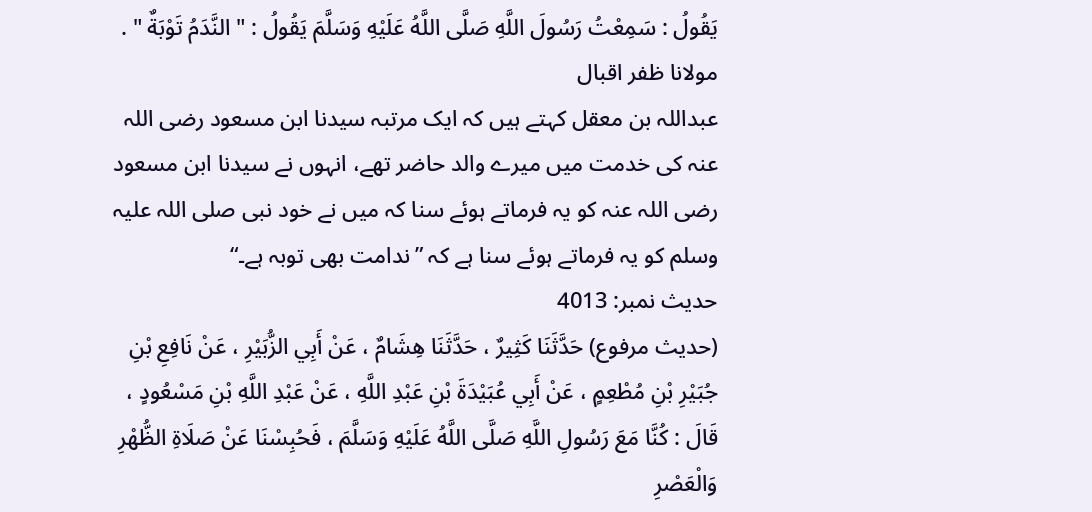يَقُولُ : سَمِعْتُ رَسُولَ اللَّهِ صَلَّى اللَّهُ عَلَيْهِ وَسَلَّمَ يَقُولُ : " النَّدَمُ تَوْبَةٌ " .
مولانا ظفر اقبال
عبداللہ بن معقل کہتے ہیں کہ ایک مرتبہ سیدنا ابن مسعود رضی اللہ عنہ کی خدمت میں میرے والد حاضر تھے، انہوں نے سیدنا ابن مسعود رضی اللہ عنہ کو یہ فرماتے ہوئے سنا کہ میں نے خود نبی صلی اللہ علیہ وسلم کو یہ فرماتے ہوئے سنا ہے کہ ”ندامت بھی توبہ ہے۔“
حدیث نمبر: 4013
(حديث مرفوع) حَدَّثَنَا كَثِيرٌ ، حَدَّثَنَا هِشَامٌ ، عَنْ أَبِي الزُّبَيْرِ ، عَنْ نَافِعِ بْنِ جُبَيْرِ بْنِ مُطْعِمٍ ، عَنْ أَبِي عُبَيْدَةَ بْنِ عَبْدِ اللَّهِ ، عَنْ عَبْدِ اللَّهِ بْنِ مَسْعُودٍ ، قَالَ : كُنَّا مَعَ رَسُولِ اللَّهِ صَلَّى اللَّهُ عَلَيْهِ وَسَلَّمَ ، فَحُبِسْنَا عَنْ صَلَاةِ الظُّهْرِ وَالْعَصْرِ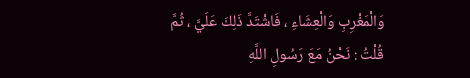وَالْمَغْرِبِ وَالْعِشَاءِ ، فَاشْتَدَّ ذَلِكَ عَلَيَّ ، ثُمَّ قُلْتُ : نَحْنُ مَعَ رَسُولِ اللَّهِ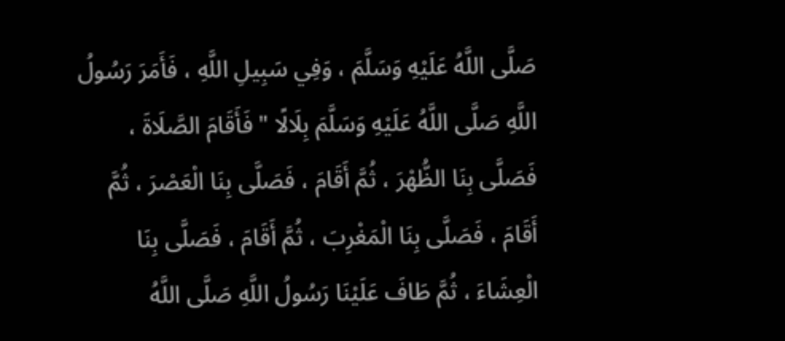صَلَّى اللَّهُ عَلَيْهِ وَسَلَّمَ ، وَفِي سَبِيلِ اللَّهِ ، فَأَمَرَ رَسُولُ اللَّهِ صَلَّى اللَّهُ عَلَيْهِ وَسَلَّمَ بِلَالًا " فَأَقَامَ الصَّلَاةَ ، فَصَلَّى بِنَا الظُّهْرَ ، ثُمَّ أَقَامَ ، فَصَلَّى بِنَا الْعَصْرَ ، ثُمَّ أَقَامَ ، فَصَلَّى بِنَا الْمَغْرِبَ ، ثُمَّ أَقَامَ ، فَصَلَّى بِنَا الْعِشَاءَ ، ثُمَّ طَافَ عَلَيْنَا رَسُولُ اللَّهِ صَلَّى اللَّهُ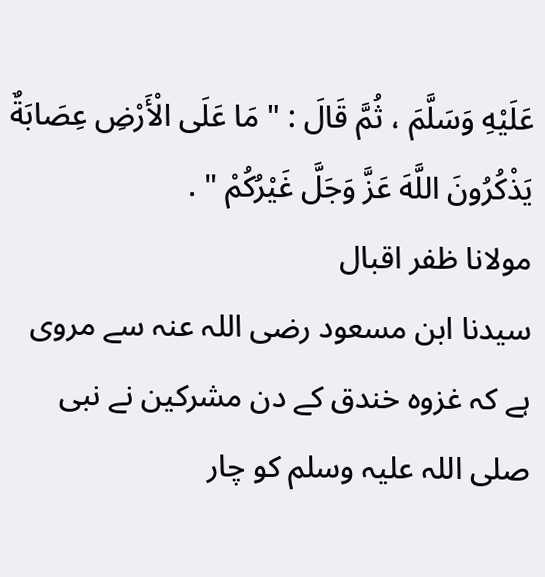عَلَيْهِ وَسَلَّمَ ، ثُمَّ قَالَ : " مَا عَلَى الْأَرْضِ عِصَابَةٌ يَذْكُرُونَ اللَّهَ عَزَّ وَجَلَّ غَيْرُكُمْ " .
مولانا ظفر اقبال
سیدنا ابن مسعود رضی اللہ عنہ سے مروی ہے کہ غزوہ خندق کے دن مشرکین نے نبی صلی اللہ علیہ وسلم کو چار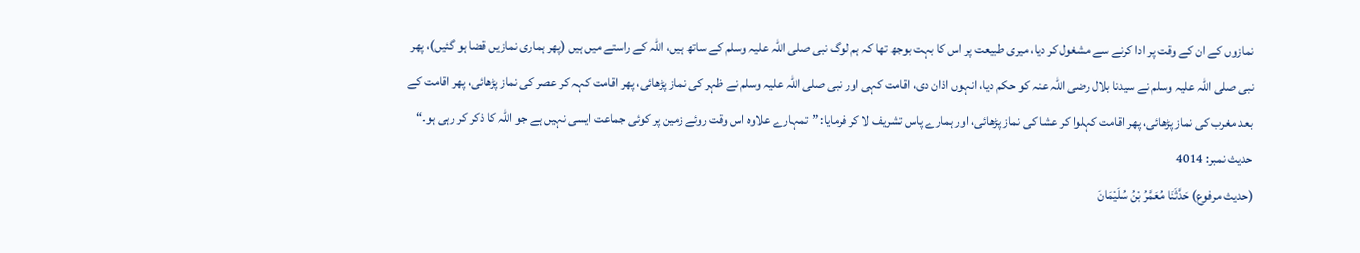نمازوں کے ان کے وقت پر ادا کرنے سے مشغول کر دیا، میری طبیعت پر اس کا بہت بوجھ تھا کہ ہم لوگ نبی صلی اللہ علیہ وسلم کے ساتھ ہیں، اللہ کے راستے میں ہیں (پھر ہماری نمازیں قضا ہو گئیں)، پھر نبی صلی اللہ علیہ وسلم نے سیدنا بلال رضی اللہ عنہ کو حکم دیا، انہوں اذان دی، اقامت کہی اور نبی صلی اللہ علیہ وسلم نے ظہر کی نماز پڑھائی، پھر اقامت کہہ کر عصر کی نماز پڑھائی، پھر اقامت کے بعد مغرب کی نماز پڑھائی، پھر اقامت کہلوا کر عشا کی نماز پڑھائی، اور ہمارے پاس تشریف لا کر فرمایا: ”تمہارے علاوہ اس وقت روئے زمین پر کوئی جماعت ایسی نہیں ہے جو اللہ کا ذکر کر رہی ہو۔“
حدیث نمبر: 4014
(حديث مرفوع) حَدَّثَنَا مُعَمَّرُ بْنُ سُلَيْمَانَ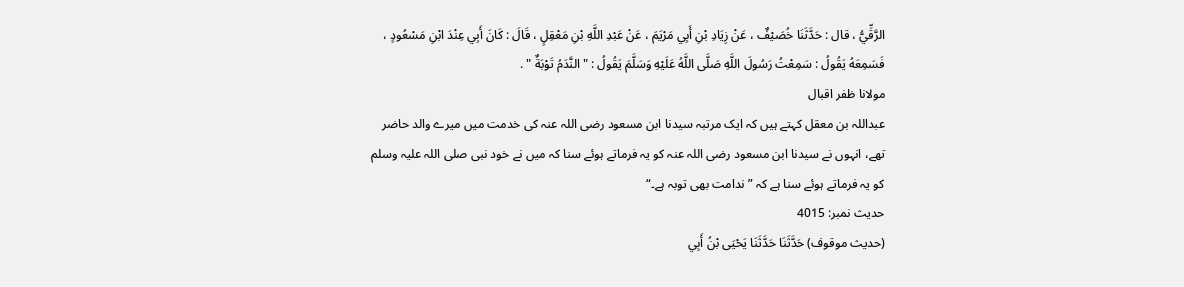الرَّقِّيُّ ، قال : حَدَّثَنَا خُصَيْفٌ ، عَنْ زِيَادِ بْنِ أَبِي مَرْيَمَ ، عَنْ عَبْدِ اللَّهِ بْنِ مَعْقِلٍ ، قَالَ : كَانَ أَبِي عِنْدَ ابْنِ مَسْعُودٍ ، فَسَمِعَهُ يَقُولُ : سَمِعْتُ رَسُولَ اللَّهِ صَلَّى اللَّهُ عَلَيْهِ وَسَلَّمَ يَقُولُ : " النَّدَمُ تَوْبَةٌ " .
مولانا ظفر اقبال
عبداللہ بن معقل کہتے ہیں کہ ایک مرتبہ سیدنا ابن مسعود رضی اللہ عنہ کی خدمت میں میرے والد حاضر تھے، انہوں نے سیدنا ابن مسعود رضی اللہ عنہ کو یہ فرماتے ہوئے سنا کہ میں نے خود نبی صلی اللہ علیہ وسلم کو یہ فرماتے ہوئے سنا ہے کہ ”ندامت بھی توبہ ہے۔“
حدیث نمبر: 4015
(حديث موقوف) حَدَّثَنَا حَدَّثَنَا يَحْيَى بْنُ أَبِي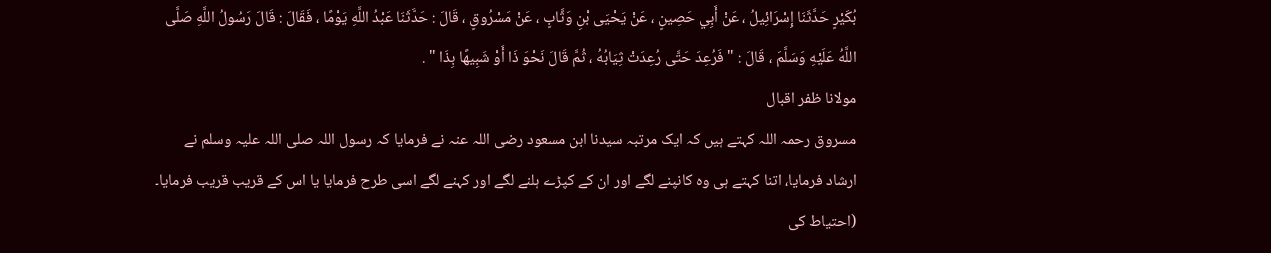بُكَيْرٍ حَدَّثَنَا إِسْرَائِيلُ ، عَنْ أَبِي حَصِينٍ ، عَنْ يَحْيَى بْنِ وَثَّابٍ ، عَنْ مَسْرُوقٍ ، قَالَ : حَدَّثَنَا عَبْدُ اللَّهِ يَوْمًا ، فَقَالَ : قَالَ رَسُولُ اللَّهِ صَلَّى اللَّهُ عَلَيْهِ وَسَلَّمَ ، قَالَ : " فَرُعِدَ حَتَّى رُعِدَتْ ثِيَابُهُ ، ثُمَّ قَالَ نَحْوَ ذَا أَوْ شَبِيهًا بِذَا " .
مولانا ظفر اقبال
مسروق رحمہ اللہ کہتے ہیں کہ ایک مرتبہ سیدنا ابن مسعود رضی اللہ عنہ نے فرمایا کہ رسول اللہ صلی اللہ علیہ وسلم نے ارشاد فرمایا، اتنا کہتے ہی وہ کانپنے لگے اور ان کے کپڑے ہلنے لگے اور کہنے لگے اسی طرح فرمایا یا اس کے قریب قریب فرمایا۔ (احتیاط کی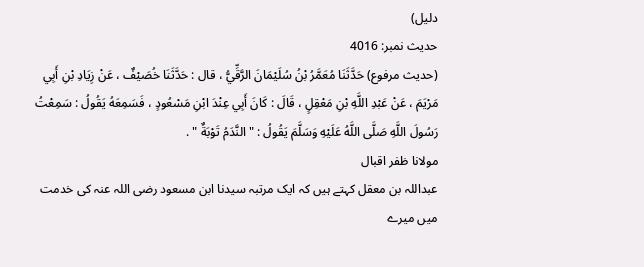دلیل)
حدیث نمبر: 4016
(حديث مرفوع) حَدَّثَنَا مُعَمَّرُ بْنُ سُلَيْمَانَ الرَّقِّيُّ ، قال : حَدَّثَنَا خُصَيْفٌ ، عَنْ زِيَادِ بْنِ أَبِي مَرْيَمَ ، عَنْ عَبْدِ اللَّهِ بْنِ مَعْقِلٍ ، قَالَ : كَانَ أَبِي عِنْدَ ابْنِ مَسْعُودٍ ، فَسَمِعَهُ يَقُولُ : سَمِعْتُ رَسُولَ اللَّهِ صَلَّى اللَّهُ عَلَيْهِ وَسَلَّمَ يَقُولُ : " النَّدَمُ تَوْبَةٌ " .
مولانا ظفر اقبال
عبداللہ بن معقل کہتے ہیں کہ ایک مرتبہ سیدنا ابن مسعود رضی اللہ عنہ کی خدمت میں میرے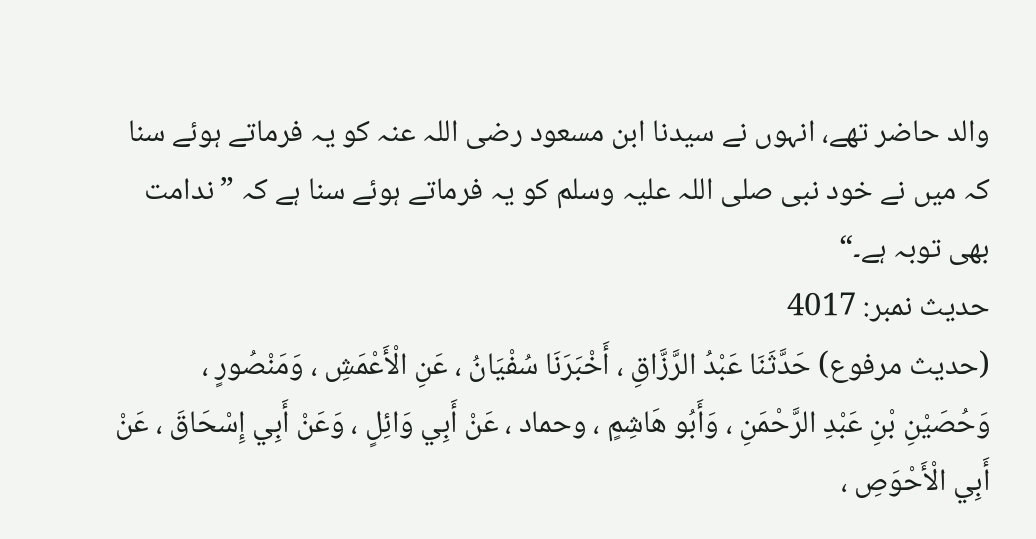والد حاضر تھے، انہوں نے سیدنا ابن مسعود رضی اللہ عنہ کو یہ فرماتے ہوئے سنا کہ میں نے خود نبی صلی اللہ علیہ وسلم کو یہ فرماتے ہوئے سنا ہے کہ ”ندامت بھی توبہ ہے۔“
حدیث نمبر: 4017
(حديث مرفوع) حَدَّثَنَا عَبْدُ الرَّزَّاقِ ، أَخْبَرَنَا سُفْيَانُ ، عَنِ الْأَعْمَشِ ، وَمَنْصُورٍ ، وَحُصَيْنِ بْنِ عَبْدِ الرَّحْمَنِ ، وَأَبُو هَاشِمٍ ، وحماد ، عَنْ أَبِي وَائِلٍ ، وَعَنْ أَبِي إِسْحَاقَ ، عَنْ أَبِي الْأَحْوَصِ ،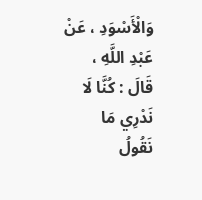وَالْأَسْوَدِ ، عَنْ عَبْدِ اللَّهِ ، قَالَ : كُنَّا لَا نَدْرِي مَا نَقُولُ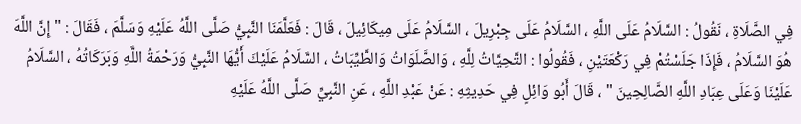فِي الصَّلَاةِ ، نَقُولُ : السَّلَامُ عَلَى اللَّهِ ، السَّلَامُ عَلَى جِبْرِيلَ ، السَّلَامُ عَلَى مِيكَائِيلَ ، قَالَ : فَعَلَّمَنَا النَّبِيُّ صَلَّى اللَّهُ عَلَيْهِ وَسَلَّمَ ، فَقَالَ : " إِنَّ اللَّهَ هُوَ السَّلَامُ ، فَإِذَا جَلَسْتُمْ فِي رَكْعَتَيْنِ ، فَقُولُوا : التَّحِيَّاتُ لِلَّهِ ، وَالصَّلَوَاتُ وَالطَّيِّبَاتُ ، السَّلَامُ عَلَيْكَ أَيُّهَا النَّبِيُّ وَرَحْمَةُ اللَّهِ وَبَرَكَاتُهُ ، السَّلَامُ عَلَيْنَا وَعَلَى عِبَادِ اللَّهِ الصَّالِحِينَ " ، قَالَ أَبُو وَائِلٍ فِي حَدِيثِهِ : عَنْ عَبْدِ اللَّهِ ، عَنِ النَّبِيِّ صَلَّى اللَّهُ عَلَيْهِ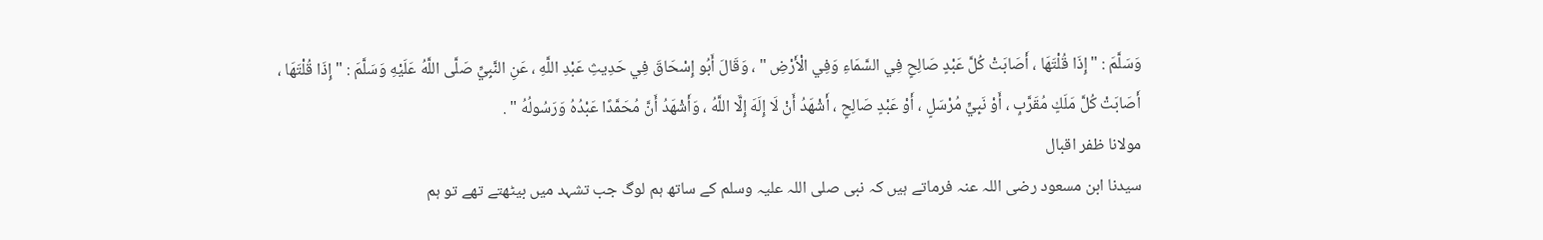وَسَلَّمَ : " إِذَا قُلْتَهَا ، أَصَابَتْ كُلَّ عَبْدٍ صَالِحٍ فِي السَّمَاءِ وَفِي الْأَرْضِ " ، وَقَالَ أَبُو إِسْحَاقَ فِي حَدِيثِ عَبْدِ اللَّهِ ، عَنِ النَّبِيِّ صَلَّى اللَّهُ عَلَيْهِ وَسَلَّمَ : " إِذَا قُلْتَهَا ، أَصَابَتْ كُلَّ مَلَكٍ مُقَرَّبٍ ، أَوْ نَبِيٍّ مُرْسَلٍ ، أَوْ عَبْدٍ صَالِحٍ ، أَشْهَدُ أَنْ لَا إِلَهَ إِلَّا اللَّهُ ، وَأَشْهَدُ أَنَّ مُحَمَّدًا عَبْدُهُ وَرَسُولُهُ " .
مولانا ظفر اقبال
سیدنا ابن مسعود رضی اللہ عنہ فرماتے ہیں کہ نبی صلی اللہ علیہ وسلم کے ساتھ ہم لوگ جب تشہد میں بیٹھتے تھے تو ہم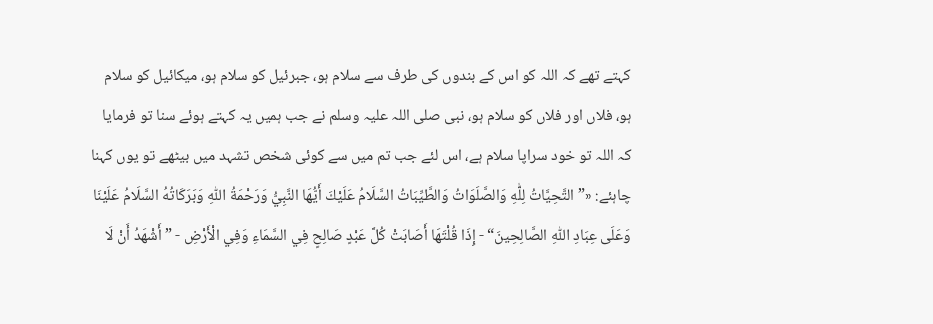کہتے تھے کہ اللہ کو اس کے بندوں کی طرف سے سلام ہو، جبرئیل کو سلام ہو، میکائیل کو سلام ہو، فلاں اور فلاں کو سلام ہو، نبی صلی اللہ علیہ وسلم نے جب ہمیں یہ کہتے ہوئے سنا تو فرمایا کہ اللہ تو خود سراپا سلام ہے، اس لئے جب تم میں سے کوئی شخص تشہد میں بیٹھے تو یوں کہنا چاہئے: «”التَّحِيَّاتُ لِلّٰهِ وَالصَّلَوَاتُ وَالطَّيِّبَاتُ السَّلَامُ عَلَيْكَ أَيُّهَا النَّبِيُّ وَرَحْمَةُ اللّٰهِ وَبَرَكَاتُهُ السَّلَامُ عَلَيْنَا وَعَلَى عِبَادِ اللّٰهِ الصَّالِحِينَ“ - إِذَا قُلْتَهَا أَصَابَتْ كُلَّ عَبْدٍ صَالِحٍ فِي السَّمَاءِ وَفِي الْأَرْضِ - ”أَشْهَدُ أَنْ لَا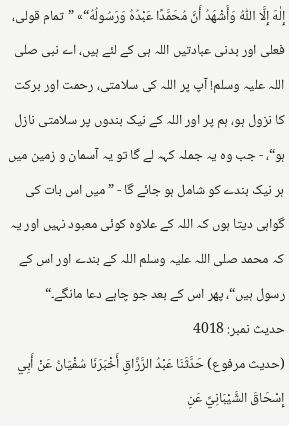إِلٰهَ إِلَّا اللّٰهُ وَأَشْهَدُ أَنَّ مُحَمَّدًا عَبْدُهُ وَرَسُولُهُ“» ”تمام قولی، فعلی اور بدنی عبادتیں اللہ ہی کے لئے ہیں، اے نبی صلی اللہ علیہ وسلم! آپ پر اللہ کی سلامتی، رحمت اور برکت کا نزول ہو، ہم پر اور اللہ کے نیک بندوں پر سلامتی نازل ہو“، - جب وہ یہ جملہ کہہ لے گا تو یہ آسمان و زمین میں ہر نیک بندے کو شامل ہو جائے گا - ”میں اس بات کی گواہی دیتا ہوں کہ اللہ کے علاوہ کوئی معبود نہیں اور یہ کہ محمد صلی اللہ علیہ وسلم اللہ کے بندے اور اس کے رسول ہیں“، پھر اس کے بعد جو چاہے دعا مانگے۔“
حدیث نمبر: 4018
(حديث مرفوع) حَدَّثَنَا عَبْدُ الرَّزَّاقِ أَخْبَرَنَا سُفْيَانُ عَنْ أَبِي إِسْحَاقَ الشَّيْبَانِيِّ عَنِ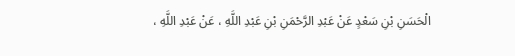الْحَسَنِ بْنِ سَعْدٍ عَنْ عَبْدِ الرَّحْمَنِ بْنِ عَبْدِ اللَّهِ ، عَنْ عَبْدِ اللَّهِ ،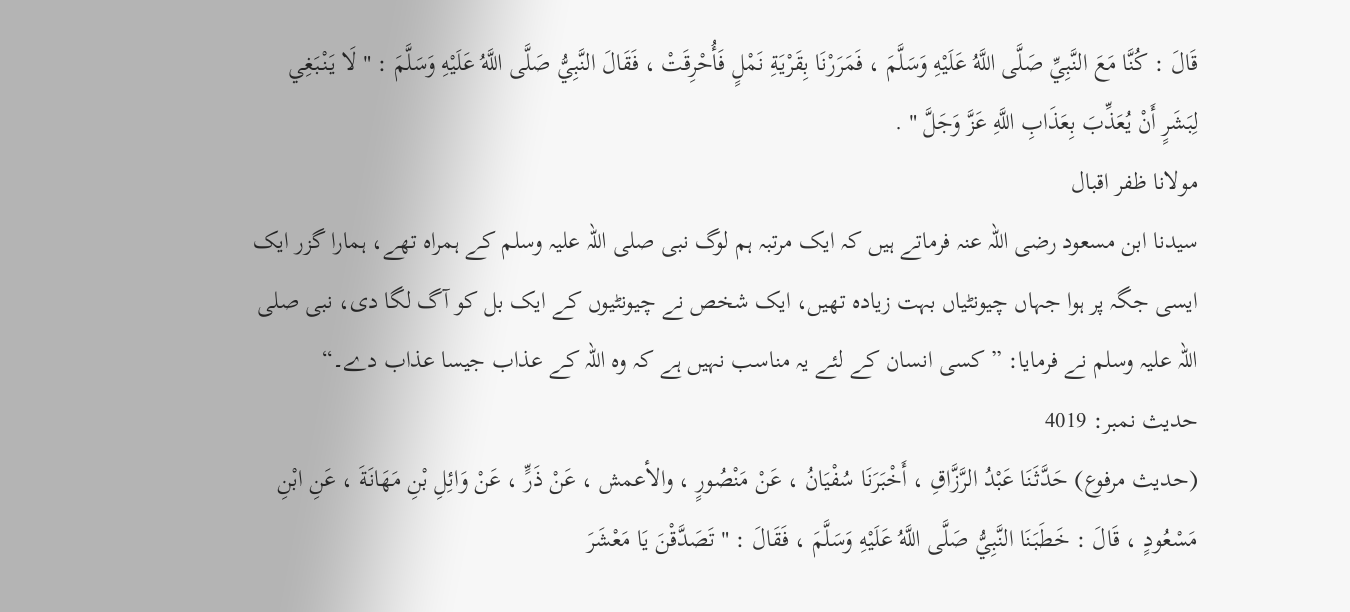قَالَ : كُنَّا مَعَ النَّبِيِّ صَلَّى اللَّهُ عَلَيْهِ وَسَلَّمَ ، فَمَرَرْنَا بِقَرْيَةِ نَمْلٍ فَأُحْرِقَتْ ، فَقَالَ النَّبِيُّ صَلَّى اللَّهُ عَلَيْهِ وَسَلَّمَ : " لَا يَنْبَغِي لِبَشَرٍ أَنْ يُعَذِّبَ بِعَذَابِ اللَّهِ عَزَّ وَجَلَّ " .
مولانا ظفر اقبال
سیدنا ابن مسعود رضی اللہ عنہ فرماتے ہیں کہ ایک مرتبہ ہم لوگ نبی صلی اللہ علیہ وسلم کے ہمراہ تھے، ہمارا گزر ایک ایسی جگہ پر ہوا جہاں چیونٹیاں بہت زیادہ تھیں، ایک شخص نے چیونٹیوں کے ایک بل کو آگ لگا دی، نبی صلی اللہ علیہ وسلم نے فرمایا: ”کسی انسان کے لئے یہ مناسب نہیں ہے کہ وہ اللہ کے عذاب جیسا عذاب دے۔“
حدیث نمبر: 4019
(حديث مرفوع) حَدَّثَنَا عَبْدُ الرَّزَّاقِ ، أَخْبَرَنَا سُفْيَانُ ، عَنْ مَنْصُورٍ ، والأعمش ، عَنْ ذَرٍّ ، عَنْ وَائِلِ بْنِ مَهَانَةَ ، عَنِ ابْنِ مَسْعُودٍ ، قَالَ : خَطَبَنَا النَّبِيُّ صَلَّى اللَّهُ عَلَيْهِ وَسَلَّمَ ، فَقَالَ : " تَصَدَّقْنَ يَا مَعْشَرَ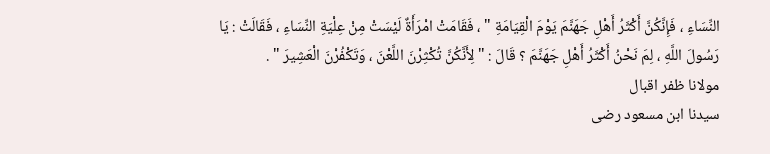النِّسَاءِ ، فَإِنَّكُنَّ أَكْثَرُ أَهْلِ جَهَنَّمَ يَوْمَ الْقِيَامَةِ " ، فَقَامَتْ امْرَأَةٌ لَيْسَتْ مِنْ عِلْيَةِ النِّسَاءِ ، فَقَالَتْ : يَا رَسُولَ اللَّهِ ، لِمَ نَحْنُ أَكْثَرُ أَهْلِ جَهَنَّمَ ؟ قَالَ : " لِأَنَّكُنَّ تُكْثِرْنَ اللَّعْنَ ، وَتَكْفُرْنَ الْعَشِيرَ " .
مولانا ظفر اقبال
سیدنا ابن مسعود رضی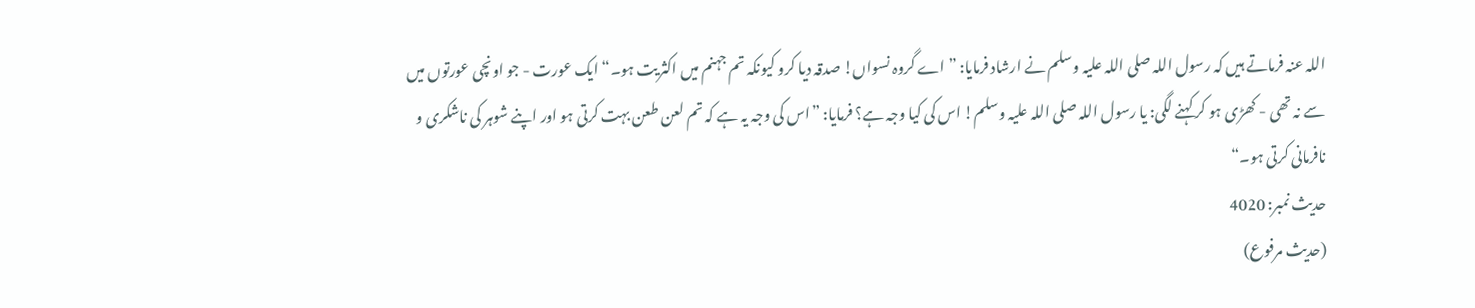اللہ عنہ فرماتے ہیں کہ رسول اللہ صلی اللہ علیہ وسلم نے ارشاد فرمایا: ”اے گروہ نسواں! صدقہ دیا کرو کیونکہ تم جہنم میں اکثریت ہو۔“ ایک عورت - جو اونچی عورتوں میں سے نہ تھی - کھڑی ہو کر کہنے لگی: یا رسول اللہ صلی اللہ علیہ وسلم! اس کی کیا وجہ ہے؟ فرمایا: ”اس کی وجہ یہ ہے کہ تم لعن طعن بہت کرتی ہو اور اپنے شوہر کی ناشکری و نافرمانی کرتی ہو۔“
حدیث نمبر: 4020
(حديث مرفوع)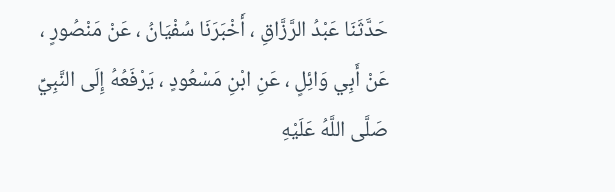حَدَّثَنَا عَبْدُ الرَّزَّاقِ ، أَخْبَرَنَا سُفْيَانُ ، عَنْ مَنْصُورٍ ، عَنْ أَبِي وَائِلٍ ، عَنِ ابْنِ مَسْعُودٍ ، يَرْفَعُهُ إِلَى النَّبِيِّ صَلَّى اللَّهُ عَلَيْهِ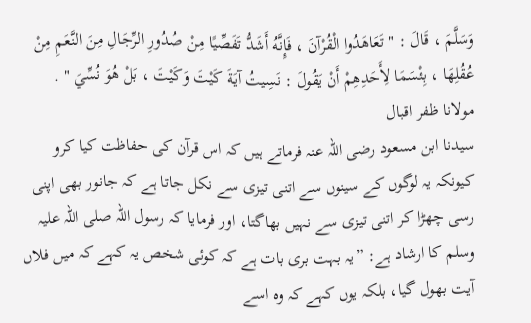وَسَلَّمَ ، قَالَ : " تَعَاهَدُوا الْقُرْآنَ ، فَإِنَّهُ أَشَدُّ تَفَصِّيًا مِنْ صُدُورِ الرِّجَالِ مِنَ النَّعَمِ مِنْ عُقُلِهَا ، بِئْسَمَا لِأَحَدِهِمْ أَنْ يَقُولَ : نَسِيتُ آيَةَ كَيْتَ وَكَيْتَ ، بَلْ هُوَ نُسِّيَ " .
مولانا ظفر اقبال
سیدنا ابن مسعود رضی اللہ عنہ فرماتے ہیں کہ اس قرآن کی حفاظت کیا کرو کیونکہ یہ لوگوں کے سینوں سے اتنی تیزی سے نکل جاتا ہے کہ جانور بھی اپنی رسی چھڑا کر اتنی تیزی سے نہیں بھاگتا، اور فرمایا کہ رسول اللہ صلی اللہ علیہ وسلم کا ارشاد ہے: ”یہ بہت بری بات ہے کہ کوئی شخص یہ کہے کہ میں فلاں آیت بھول گیا، بلکہ یوں کہے کہ وہ اسے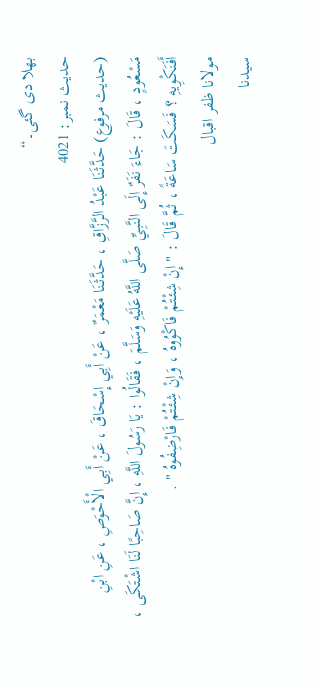بھلا دی گئی۔“
حدیث نمبر: 4021
(حديث مرفوع) حَدَّثَنَا عَبْدُ الرَّزَّاقِ ، حَدَّثَنَا مَعْمَرٌ ، عَنْ أَبِي إِسْحَاقَ ، عَنْ أَبِي الْأَحْوَصِ ، عَنِ ابْنِ مَسْعُودٍ ، قَالَ : جَاءَ نَفَرٌ إِلَى النَّبِيِّ صَلَّى اللَّهُ عَلَيْهِ وَسَلَّمَ ، فَقَالُوا : يَا رَسُولَ اللَّهِ ، إِنَّ صَاحِبًا لَنَا اشْتَكَى ، أَفَنَكْوِيهِ ؟ فَسَكَتَ سَاعَةً ، ثُمَّ قَالَ : " إِنْ شِئْتُمْ فَاكْوُوهُ ، وَإِنْ شِئْتُمْ فَارْضِفُوهُ " .
مولانا ظفر اقبال
سیدنا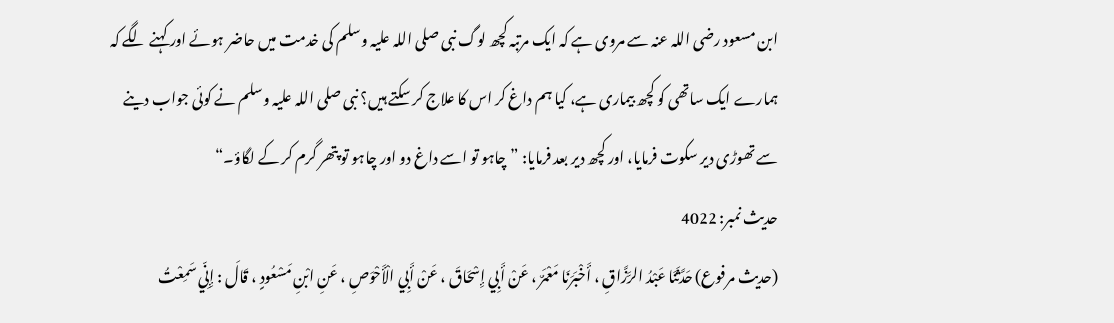ابن مسعود رضی اللہ عنہ سے مروی ہے کہ ایک مرتبہ کچھ لوگ نبی صلی اللہ علیہ وسلم کی خدمت میں حاضر ہوئے اور کہنے لگے کہ ہمارے ایک ساتھی کو کچھ بیماری ہے، کیا ہم داغ کر اس کا علاج کر سکتے ہیں؟ نبی صلی اللہ علیہ وسلم نے کوئی جواب دینے سے تھوڑی دیر سکوت فرمایا، اور کچھ دیر بعد فرمایا: ”چاہو تو اسے داغ دو اور چاہو تو پتھر گرم کر کے لگاؤ۔“
حدیث نمبر: 4022
(حديث مرفوع) حَدَّثَنَا عَبْدُ الرَّزَّاقِ ، أَخْبَرَنَا مَعْمَرٌ ، عَنْ أَبِي إِسْحَاقَ ، عَنْ أَبِي الْأَحْوَصِ ، عَنِ ابْنِ مَسْعُودٍ ، قَالَ : إِنِّي سَمِعْتُ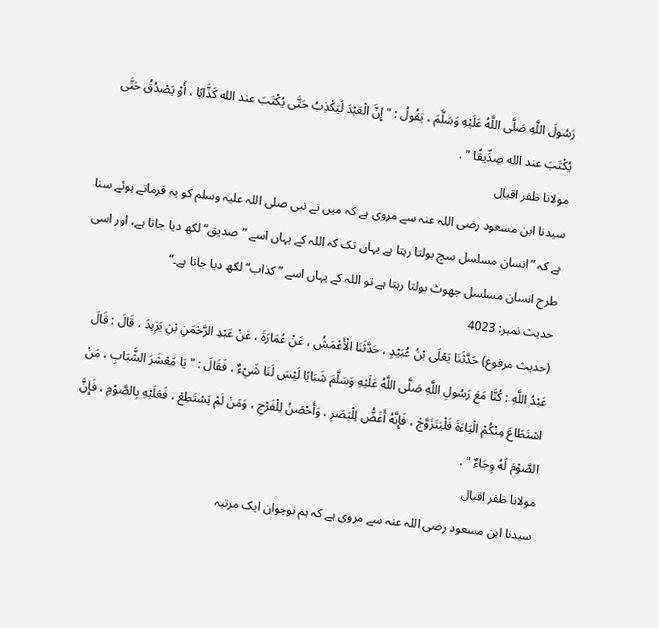رَسُولَ اللَّهِ صَلَّى اللَّهُ عَلَيْهِ وَسَلَّمَ ، يَقُولُ : " إِنَّ الْعَبْدَ لَيَكْذِبُ حَتَّى يُكْتَبَ عند الله كَذَّابًا ، أَوْ يَصْدُقُ حَتَّى يُكْتَبَ عند الله صِدِّيقًا " .
مولانا ظفر اقبال
سیدنا ابن مسعود رضی اللہ عنہ سے مروی ہے کہ میں نے نبی صلی اللہ علیہ وسلم کو یہ فرماتے ہوئے سنا ہے کہ ”انسان مسلسل سچ بولتا رہتا ہے یہاں تک کہ اللہ کے یہاں اسے ”صدیق“ لکھ دیا جاتا ہے، اور اسی طرح انسان مسلسل جھوٹ بولتا رہتا ہے تو اللہ کے یہاں اسے ”کذاب“ لکھ دیا جاتا ہے۔“
حدیث نمبر: 4023
(حديث مرفوع) حَدَّثَنَا يَعْلَى بْنُ عُبَيْدٍ ، حَدَّثَنَا الْأَعْمَشُ ، عَنْ عُمَارَةَ ، عَنْ عَبْدِ الرَّحْمَنِ بْنِ يَزِيدَ ، قَالَ : قَالَ عَبْدُ اللَّهِ : كُنَّا مَعَ رَسُولِ اللَّهِ صَلَّى اللَّهُ عَلَيْهِ وَسَلَّمَ شَبَابًا لَيْسَ لَنَا شَيْءٌ ، فَقَالَ : " يَا مَعْشَرَ الشَّبَابِ ، مَنْ اسْتَطَاعَ مِنْكُمْ الْبَاءَةَ فَلْيَتَزَوَّجْ ، فَإِنَّهُ أَغَضُّ لِلْبَصَرِ ، وَأَحْصَنُ لِلْفَرْجِ ، وَمَنْ لَمْ يَسْتَطِعْ ، فَعَلَيْهِ بِالصَّوْمِ ، فَإِنَّ الصَّوْمَ لَهُ وِجَاءٌ " .
مولانا ظفر اقبال
سیدنا ابن مسعود رضی اللہ عنہ سے مروی ہے کہ ہم نوجوان ایک مرتبہ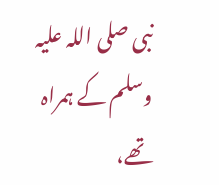نبی صلی اللہ علیہ وسلم کے ہمراہ تھے،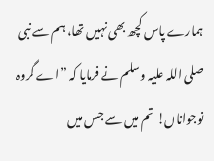ہمارے پاس کچھ بھی نہیں تھا، ہم سے نبی صلی اللہ علیہ وسلم نے فرمایا کہ ”اے گروہ نوجواناں! تم میں سے جس میں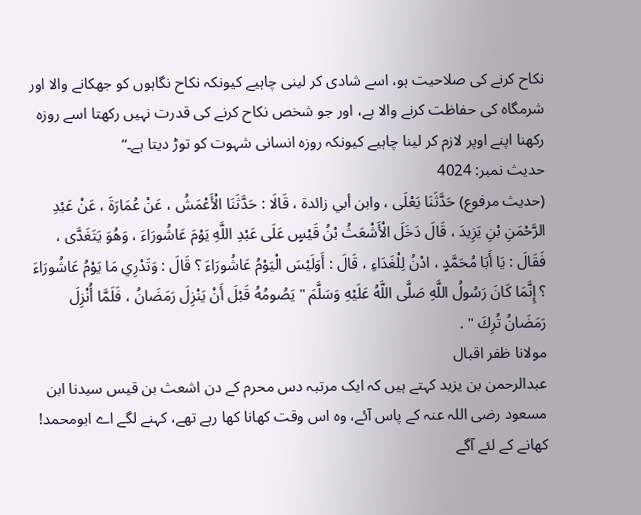نکاح کرنے کی صلاحیت ہو، اسے شادی کر لینی چاہیے کیونکہ نکاح نگاہوں کو جھکانے والا اور شرمگاہ کی حفاظت کرنے والا ہے، اور جو شخص نکاح کرنے کی قدرت نہیں رکھتا اسے روزہ رکھنا اپنے اوپر لازم کر لینا چاہیے کیونکہ روزہ انسانی شہوت کو توڑ دیتا ہے۔“
حدیث نمبر: 4024
(حديث مرفوع) حَدَّثَنَا يَعْلَى ، وابن أبي زائدة ، قَالَا : حَدَّثَنَا الْأَعْمَشُ ، عَنْ عُمَارَةَ ، عَنْ عَبْدِ الرَّحْمَنِ بْنِ يَزِيدَ ، قَالَ دَخَلَ الْأَشْعَثُ بْنُ قَيْسٍ عَلَى عَبْدِ اللَّهِ يَوْمَ عَاشُورَاءَ ، وَهُوَ يَتَغَدَّى ، فَقَالَ : يَا أَبَا مُحَمَّدٍ ، ادْنُ لِلْغَدَاءِ ، قَالَ : أَوَلَيْسَ الْيَوْمُ عَاشُورَاءَ ؟ قَالَ : وَتَدْرِي مَا يَوْمُ عَاشُورَاءَ ؟ إِنَّمَا كَانَ رَسُولُ اللَّهِ صَلَّى اللَّهُ عَلَيْهِ وَسَلَّمَ " يَصُومُهُ قَبْلَ أَنْ يَنْزِلَ رَمَضَانُ ، فَلَمَّا أُنْزِلَ رَمَضَانُ تُرِكَ " .
مولانا ظفر اقبال
عبدالرحمن بن یزید کہتے ہیں کہ ایک مرتبہ دس محرم کے دن اشعث بن قیس سیدنا ابن مسعود رضی اللہ عنہ کے پاس آئے، وہ اس وقت کھانا کھا رہے تھے، کہنے لگے اے ابومحمد! کھانے کے لئے آگے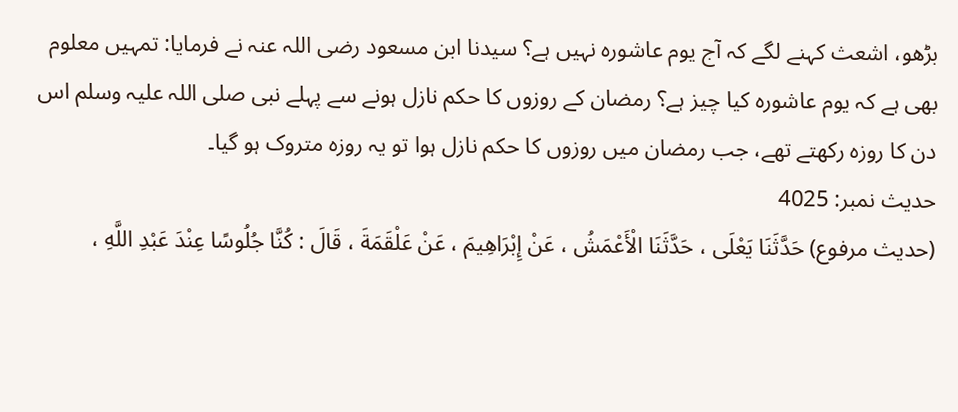بڑھو، اشعث کہنے لگے کہ آج یوم عاشورہ نہیں ہے؟ سیدنا ابن مسعود رضی اللہ عنہ نے فرمایا: تمہیں معلوم بھی ہے کہ یوم عاشورہ کیا چیز ہے؟ رمضان کے روزوں کا حکم نازل ہونے سے پہلے نبی صلی اللہ علیہ وسلم اس دن کا روزہ رکھتے تھے، جب رمضان میں روزوں کا حکم نازل ہوا تو یہ روزہ متروک ہو گیا۔
حدیث نمبر: 4025
(حديث مرفوع) حَدَّثَنَا يَعْلَى ، حَدَّثَنَا الْأَعْمَشُ ، عَنْ إِبْرَاهِيمَ ، عَنْ عَلْقَمَةَ ، قَالَ : كُنَّا جُلُوسًا عِنْدَ عَبْدِ اللَّهِ ،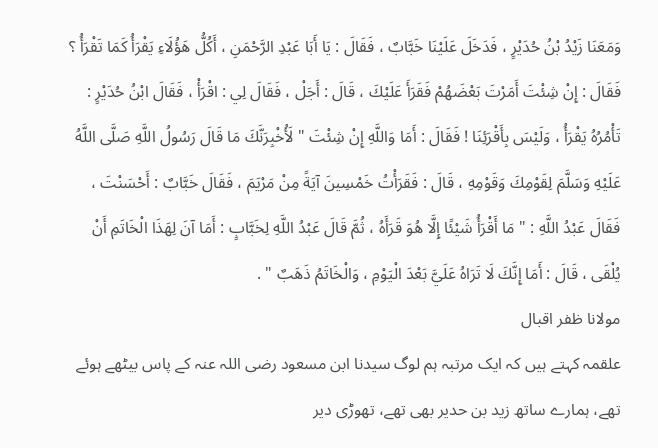وَمَعَنَا زَيْدُ بْنُ حُدَيْرٍ ، فَدَخَلَ عَلَيْنَا خَبَّابٌ ، فَقَالَ : يَا أَبَا عَبْدِ الرَّحْمَنِ ، أَكُلُّ هَؤُلَاءِ يَقْرَأُ كَمَا تَقْرَأُ ؟ فَقَالَ : إِنْ شِئْتَ أَمَرْتَ بَعْضَهُمْ فَقَرَأَ عَلَيْكَ ، قَالَ : أَجَلْ ، فَقَالَ لِي : اقْرَأْ ، فَقَالَ ابْنُ حُدَيْرٍ : تَأْمُرُهُ يَقْرَأُ ، وَلَيْسَ بِأَقْرَئِنَا ! فَقَالَ : أَمَا وَاللَّهِ إِنْ شِئْتَ " لَأُخْبِرَنَّكَ مَا قَالَ رَسُولُ اللَّهِ صَلَّى اللَّهُ عَلَيْهِ وَسَلَّمَ لِقَوْمِكَ وَقَوْمِهِ ، قَالَ : فَقَرَأْتُ خَمْسِينَ آيَةً مِنْ مَرْيَمَ ، فَقَالَ خَبَّابٌ : أَحْسَنْتَ ، فَقَالَ عَبْدُ اللَّهِ : " مَا أَقْرَأُ شَيْئًا إِلَّا هُوَ قَرَأَهُ ، ثُمَّ قَالَ عَبْدُ اللَّهِ لِخَبَّابٍ : أَمَا آنَ لِهَذَا الْخَاتَمِ أَنْ يُلْقَى ، قَالَ : أَمَا إِنَّكَ لَا تَرَاهُ عَلَيَّ بَعْدَ الْيَوْمِ ، وَالْخَاتَمُ ذَهَبٌ " .
مولانا ظفر اقبال
علقمہ کہتے ہیں کہ ایک مرتبہ ہم لوگ سیدنا ابن مسعود رضی اللہ عنہ کے پاس بیٹھے ہوئے تھے، ہمارے ساتھ زید بن حدیر بھی تھے، تھوڑی دیر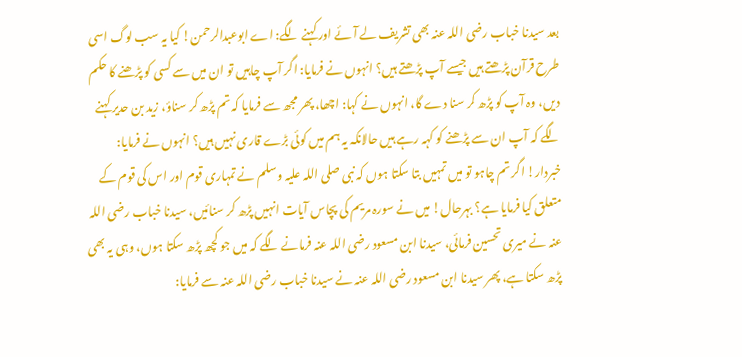بعد سیدنا خباب رضی اللہ عنہ بھی تشریف لے آئے اور کہنے لگے: اے ابوعبدالرحمن! کیا یہ سب لوگ اسی طرح قرآن پڑھتے ہیں جیسے آپ پڑھتے ہیں؟ انہوں نے فرمایا: اگر آپ چاہیں تو ان میں سے کسی کو پڑھنے کا حکم دیں، وہ آپ کو پڑھ کر سنا دے گا، انہوں نے کہا: اچھا، پھر مجھ سے فرمایا کہ تم پڑھ کر سناؤ، زید بن حدیر کہنے لگے کہ آپ ان سے پڑھنے کو کہہ رہے ہیں حالانکہ یہ ہم میں کوئی بڑے قاری نہیں ہیں؟ انہوں نے فرمایا: خبردار! اگر تم چاہو تو میں تمہیں بتا سکتا ہوں کہ نبی صلی اللہ علیہ وسلم نے تمہاری قوم اور اس کی قوم کے متعلق کیا فرمایا ہے؟ بہرحال! میں نے سورہ مریم کی پچاس آیات انہیں پڑھ کر سنائیں، سیدنا خباب رضی اللہ عنہ نے میری تحسین فرمائی، سیدنا ابن مسعود رضی اللہ عنہ فرمانے لگے کہ میں جو کچھ پڑھ سکتا ہوں، وہی یہ بھی پڑھ سکتا ہے، پھر سیدنا ابن مسعود رضی اللہ عنہ نے سیدنا خباب رضی اللہ عنہ سے فرمایا: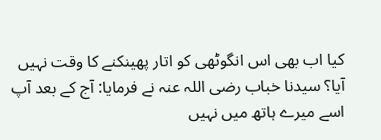کیا اب بھی اس انگوٹھی کو اتار پھینکنے کا وقت نہیں آیا؟ سیدنا خباب رضی اللہ عنہ نے فرمایا: آج کے بعد آپ اسے میرے ہاتھ میں نہیں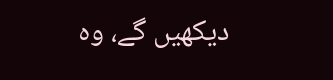دیکھیں گے، وہ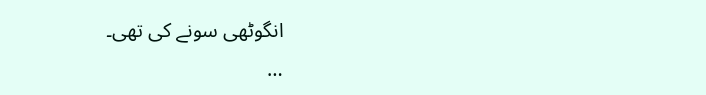انگوٹھی سونے کی تھی۔
…